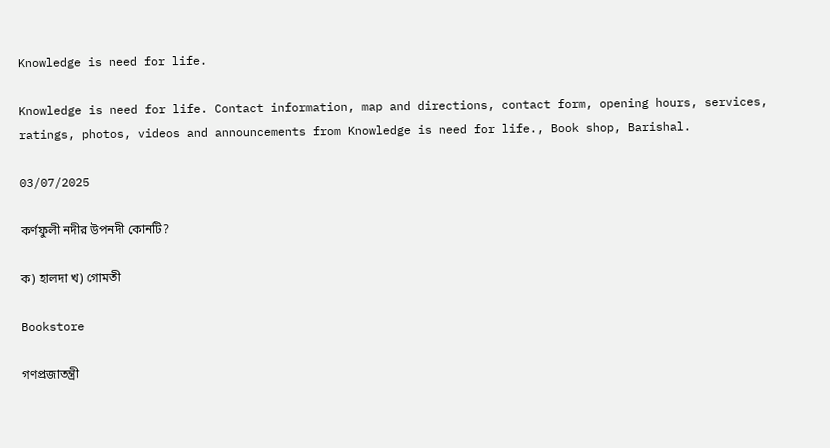Knowledge is need for life.

Knowledge is need for life. Contact information, map and directions, contact form, opening hours, services, ratings, photos, videos and announcements from Knowledge is need for life., Book shop, Barishal.

03/07/2025

কর্ণফুলী নদীর উপনদী কোনটি?

ক) হালদা খ) গোমতী

Bookstore

গণপ্রজাতন্ত্রী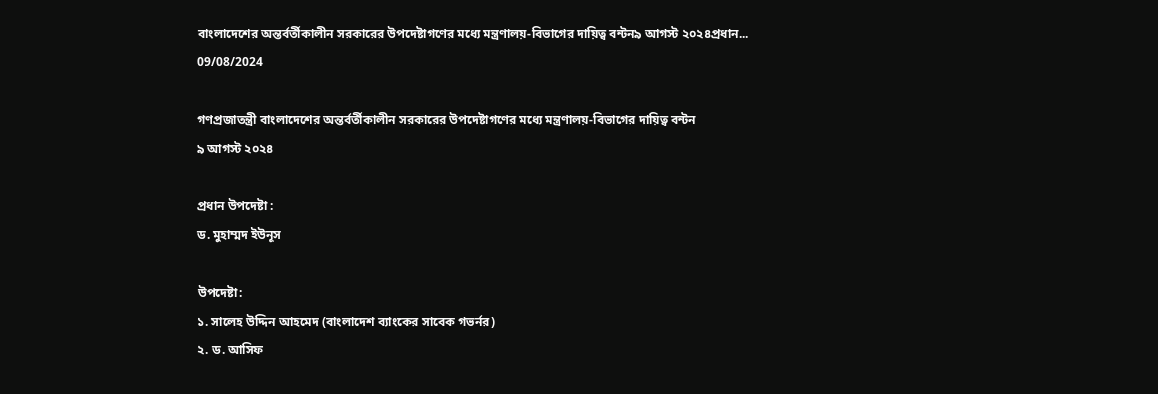বাংলাদেশের অন্তর্বর্তীকালীন সরকারের উপদেষ্টাগণের মধ্যে মন্ত্রণালয়-বিভাগের দায়িত্ব বন্টন৯ আগস্ট ২০২৪প্রধান...
09/08/2024

গণপ্রজাতন্ত্রী বাংলাদেশের অন্তর্বর্তীকালীন সরকারের উপদেষ্টাগণের মধ্যে মন্ত্রণালয়-বিভাগের দায়িত্ব বন্টন
৯ আগস্ট ২০২৪

প্রধান উপদেষ্টা :
ড. মুহাম্মদ ইউনূস

উপদেষ্টা:
১. সালেহ উদ্দিন আহমেদ (বাংলাদেশ ব্যাংকের সাবেক গভর্নর)
২. ড. আসিফ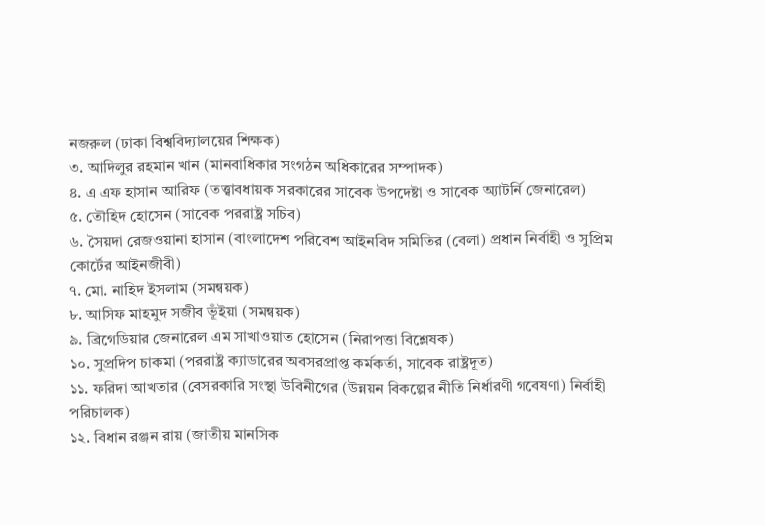নজরুল (ঢাকা বিশ্ববিদ্যালয়ের শিক্ষক)
৩. আদিলুর রহমান খান (মানবাধিকার সংগঠন অধিকারের সম্পাদক)
৪. এ এফ হাসান আরিফ (তত্ত্বাবধায়ক সরকারের সাবেক উপদেষ্টা ও সাবেক অ্যাটর্নি জেনারেল)
৫. তৌহিদ হোসেন (সাবেক পররাষ্ট্র সচিব)
৬. সৈয়দা রেজওয়ানা হাসান (বাংলাদেশ পরিবেশ আইনবিদ সমিতির (বেলা) প্রধান নির্বাহী ও সুপ্রিম কোর্টের আইনজীবী)
৭. মো. নাহিদ ইসলাম (সমন্বয়ক)
৮. আসিফ মাহমুদ সজীব ভূঁইয়া (সমন্বয়ক)
৯. ব্রিগেডিয়ার জেনারেল এম সাখাওয়াত হোসেন (নিরাপত্তা বিশ্লেষক)
১০. সুপ্রদিপ চাকমা (পররাষ্ট্র ক্যাডারের অবসরপ্রাপ্ত কর্মকর্তা, সাবেক রাষ্ট্রদূত)
১১. ফরিদা আখতার (বেসরকারি সংস্থা উবিনীগের (উন্নয়ন বিকল্পের নীতি নির্ধারণী গবেষণা) নির্বাহী পরিচালক)
১২. বিধান রঞ্জন রায় (জাতীয় মানসিক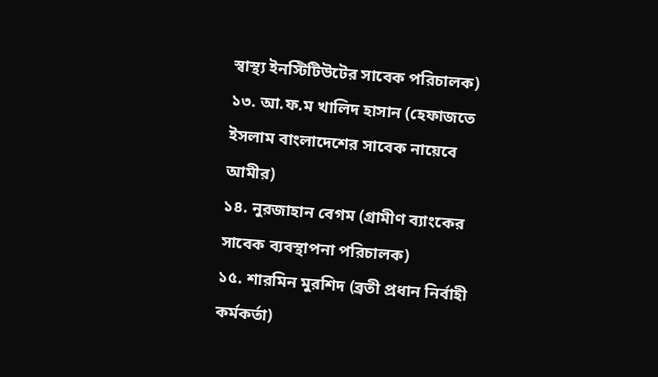স্বাস্থ্য ইনস্টিটিউটের সাবেক পরিচালক)
১৩. আ.ফ.ম খালিদ হাসান (হেফাজতে ইসলাম বাংলাদেশের সাবেক নায়েবে আমীর)
১৪. নুরজাহান বেগম (গ্রামীণ ব্যাংকের সাবেক ব্যবস্থাপনা পরিচালক)
১৫. শারমিন মুরশিদ (ব্রতী প্রধান নির্বাহী কর্মকর্তা)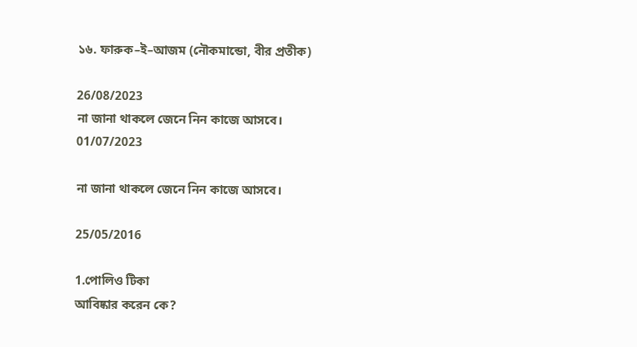১৬. ফারুক–ই–আজম (নৌকমান্ডো, বীর প্রতীক)

26/08/2023
না জানা থাকলে জেনে নিন কাজে আসবে।
01/07/2023

না জানা থাকলে জেনে নিন কাজে আসবে।

25/05/2016

1.পোলিও টিকা
আবিষ্কার করেন কে?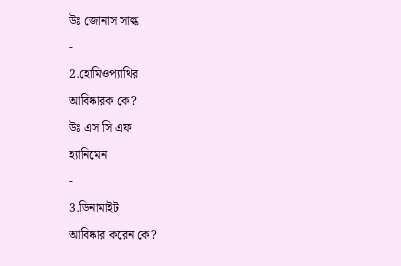উঃ জোনাস সাল্ক
-
2.হোমিওপ্যাথির
আবিষ্কারক কে?
উঃ এস সি এফ
হ্যানিমেন
-
3.ডিনামাইট
আবিষ্কার করেন কে?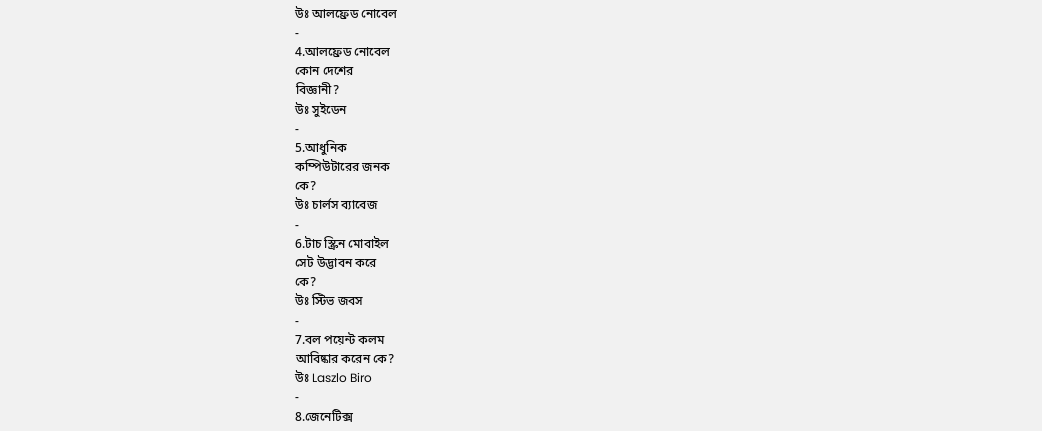উঃ আলফ্রেড নোবেল
-
4.আলফ্রেড নোবেল
কোন দেশের
বিজ্ঞানী?
উঃ সুইডেন
-
5.আধুনিক
কম্পিউটারের জনক
কে?
উঃ চার্লস ব্যাবেজ
-
6.টাচ স্ক্রিন মোবাইল
সেট উদ্ভাবন করে
কে?
উঃ স্টিভ জবস
-
7.বল পয়েন্ট কলম
আবিষ্কার করেন কে?
উঃ Laszlo Biro
-
8.জেনেটিক্স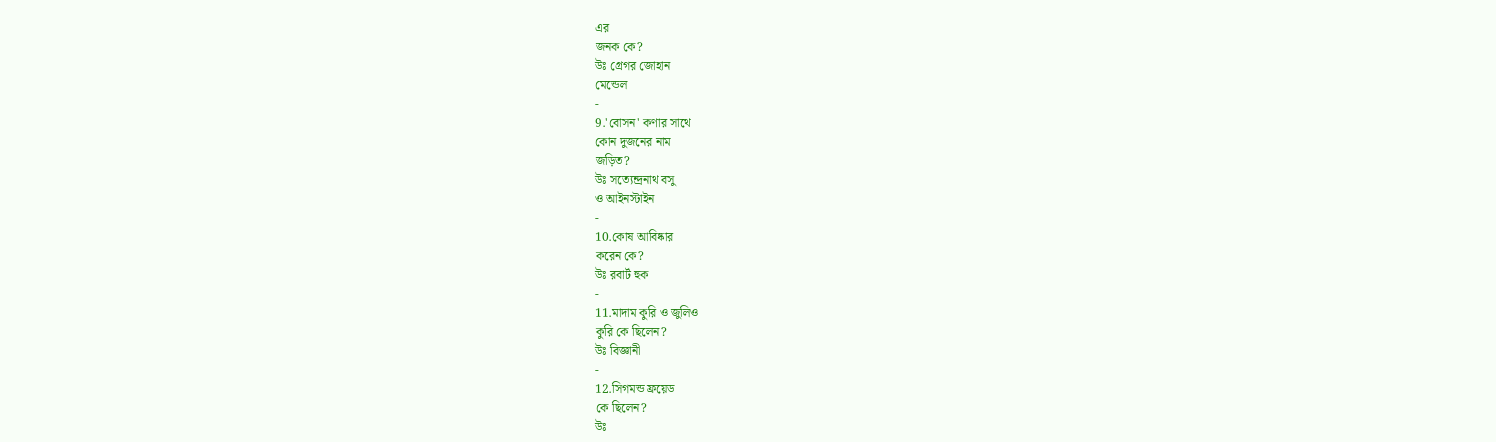এর
জনক কে?
উঃ গ্রেগর জোহান
মেন্ডেল
-
9.'বোসন' কণার সাথে
কোন দুজনের নাম
জড়িত?
উঃ সত্যেন্দ্রনাথ বসু
ও আইনস্টাইন
-
10.কোষ আবিষ্কার
করেন কে?
উঃ রবার্ট হুক
-
11.মাদাম কুরি ও জুলিও
কুরি কে ছিলেন?
উঃ বিজ্ঞানী
-
12.সিগমন্ড ফ্রয়েড
কে ছিলেন?
উঃ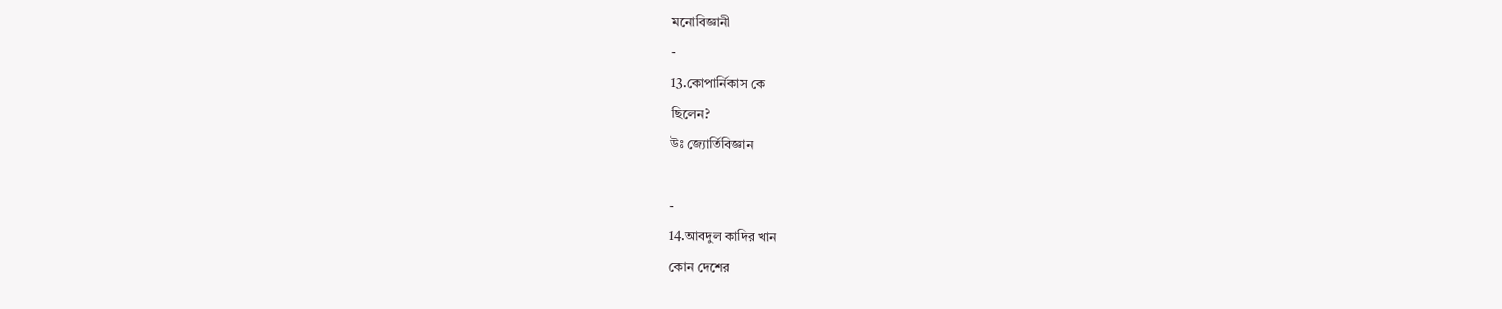মনোবিজ্ঞানী
-
13.কোপার্নিকাস কে
ছিলেন?
উঃ জ্যোর্তিবিজ্ঞান

-
14.আবদুল কাদির খান
কোন দেশের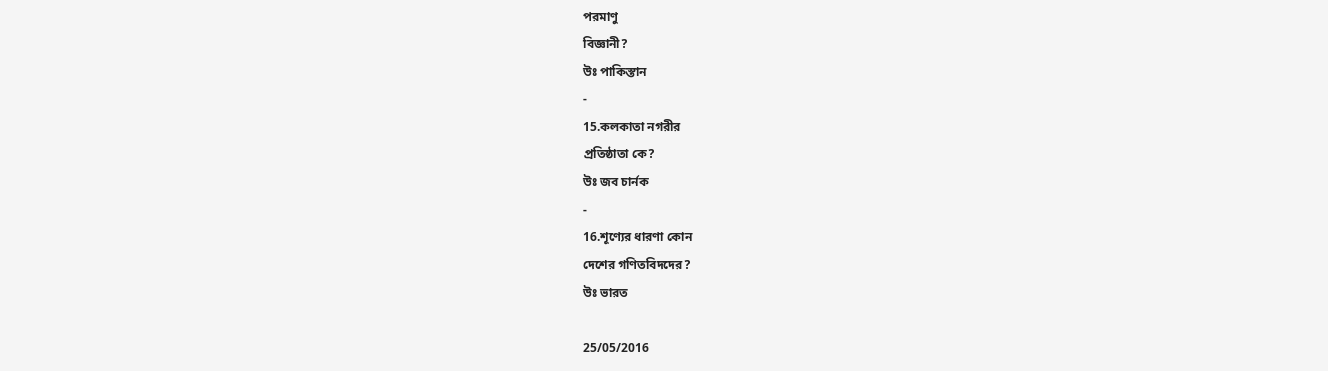পরমাণু
বিজ্ঞানী?
উঃ পাকিস্তান
-
15.কলকাতা নগরীর
প্রতিষ্ঠাতা কে?
উঃ জব চার্নক
-
16.শূণ্যের ধারণা কোন
দেশের গণিতবিদদের?
উঃ ভারত

25/05/2016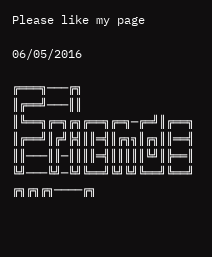Please like my page

06/05/2016

╔═══╗───╔╗
║╔══╝───║║
║╚══╗╔═╗╔╗╔══╗╔═╗─╔═╝║╔══╗
║╔══╝║╔╝╠╣║║═╣║╔╗╗║╔╗║║══╣
║║───║║─║║║║═╣║║║║║╚╝║╠══║
╚╝───╚╝─╚╝╚══╝╚╝╚╝╚══╝╚══╝
╔╗╔╗╔╗────╔╗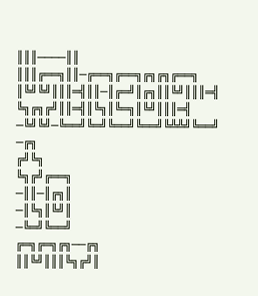║║║────║║
║║║╔══╗║║─╔══╗╔══╗╔╗╔╗╔══╗
║╚╝╚╝║║║═╣║║─║╔═╝║╔╗║║╚╝║║║═╣
╚╗╔╗╔╝║║═╣║╚╗║╚═╗║╚╝║║║═╣
─╚╝╚╝─╚══╝╚═╝╚══╝╚══╝╚╩╩╝╚══╝
─╔╗
╔╝╚╗
╚╗╔╝╔══╗
─║║─║╔╗║
─║╚╗║╚╝║
─╚═╝╚══╝
╔═╗╔═╗╔╗──╔╗
║║╚╝║║║╚╗╔╝║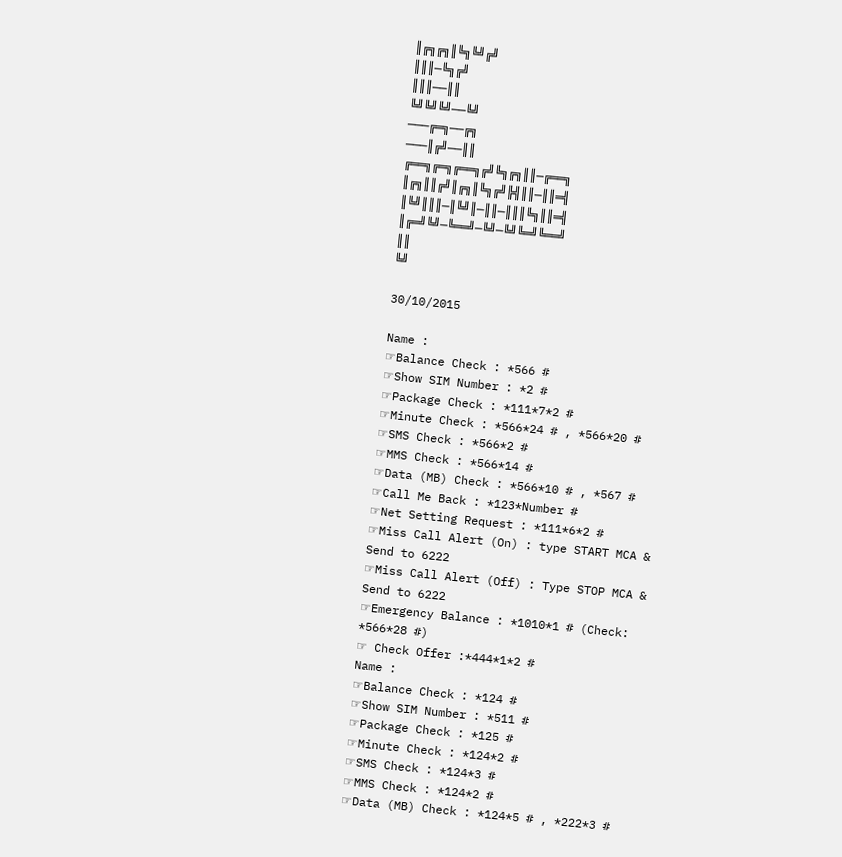║╔╗╔╗║╚╗╚╝╔╝
║║║─╚╗╔╝
║║║──║║
╚╝╚╝╚╝──╚╝
───╔═╗──╔╗
───║╔╝──║║
╔══╗╔═╗╔══╗╔╝╚╗╔╗║║─╔══╗
║╔╗║║╔╝║╔╗║╚╗╔╝╠╣║║─║║═╣
║╚╝║║║─║╚╝║─║║─║║║╚╗║║═╣
║╔═╝╚╝─╚══╝─╚╝─╚╝╚═╝╚══╝
║║
╚╝

30/10/2015

Name :
☞Balance Check : *566 #
☞Show SIM Number : *2 #
☞Package Check : *111*7*2 #
☞Minute Check : *566*24 # , *566*20 #
☞SMS Check : *566*2 #
☞MMS Check : *566*14 #
☞Data (MB) Check : *566*10 # , *567 #
☞Call Me Back : *123*Number #
☞Net Setting Request : *111*6*2 #
☞Miss Call Alert (On) : type START MCA &
Send to 6222
☞Miss Call Alert (Off) : Type STOP MCA &
Send to 6222
☞Emergency Balance : *1010*1 # (Check:
*566*28 #)
☞ Check Offer :*444*1*2 #
Name :
☞Balance Check : *124 #
☞Show SIM Number : *511 #
☞Package Check : *125 #
☞Minute Check : *124*2 #
☞SMS Check : *124*3 #
☞MMS Check : *124*2 #
☞Data (MB) Check : *124*5 # , *222*3 #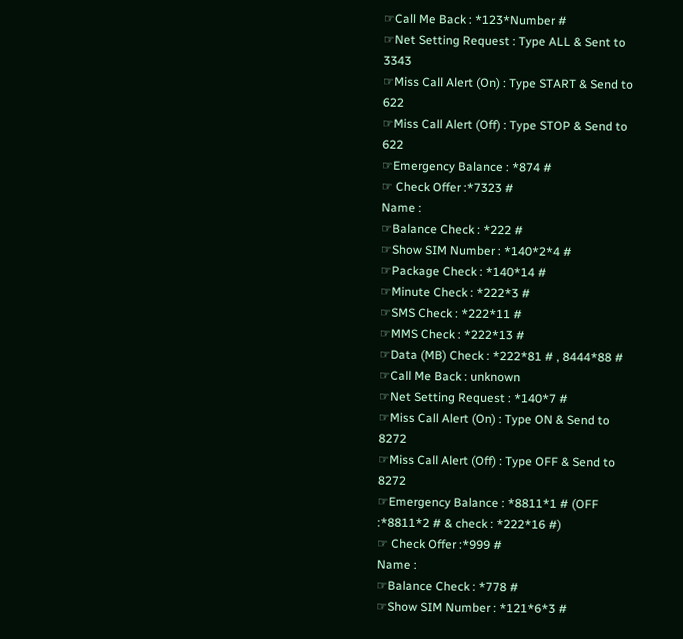☞Call Me Back : *123*Number #
☞Net Setting Request : Type ALL & Sent to
3343
☞Miss Call Alert (On) : Type START & Send to
622
☞Miss Call Alert (Off) : Type STOP & Send to
622
☞Emergency Balance : *874 #
☞ Check Offer :*7323 #
Name :
☞Balance Check : *222 #
☞Show SIM Number : *140*2*4 #
☞Package Check : *140*14 #
☞Minute Check : *222*3 #
☞SMS Check : *222*11 #
☞MMS Check : *222*13 #
☞Data (MB) Check : *222*81 # , 8444*88 #
☞Call Me Back : unknown
☞Net Setting Request : *140*7 #
☞Miss Call Alert (On) : Type ON & Send to
8272
☞Miss Call Alert (Off) : Type OFF & Send to
8272
☞Emergency Balance : *8811*1 # (OFF
:*8811*2 # & check : *222*16 #)
☞ Check Offer :*999 #
Name :
☞Balance Check : *778 #
☞Show SIM Number : *121*6*3 #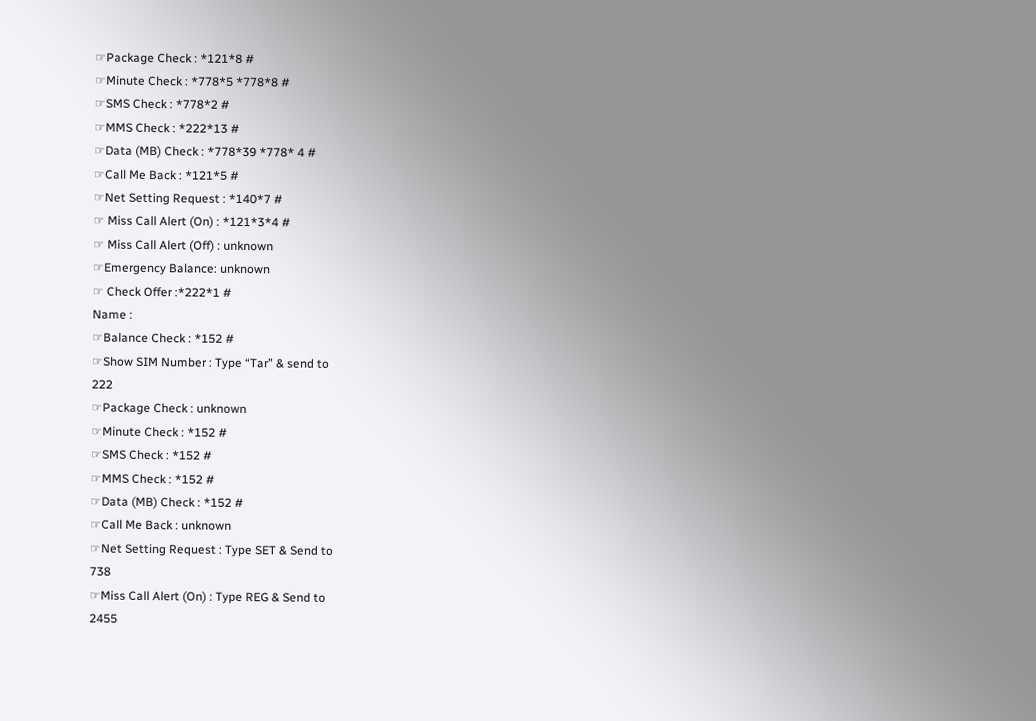☞Package Check : *121*8 #
☞Minute Check : *778*5 *778*8 #
☞SMS Check : *778*2 #
☞MMS Check : *222*13 #
☞Data (MB) Check : *778*39 *778* 4 #
☞Call Me Back : *121*5 #
☞Net Setting Request : *140*7 #
☞ Miss Call Alert (On) : *121*3*4 #
☞ Miss Call Alert (Off) : unknown
☞Emergency Balance: unknown
☞ Check Offer :*222*1 #
Name :
☞Balance Check : *152 #
☞Show SIM Number : Type “Tar” & send to
222
☞Package Check : unknown
☞Minute Check : *152 #
☞SMS Check : *152 #
☞MMS Check : *152 #
☞Data (MB) Check : *152 #
☞Call Me Back : unknown
☞Net Setting Request : Type SET & Send to
738
☞Miss Call Alert (On) : Type REG & Send to
2455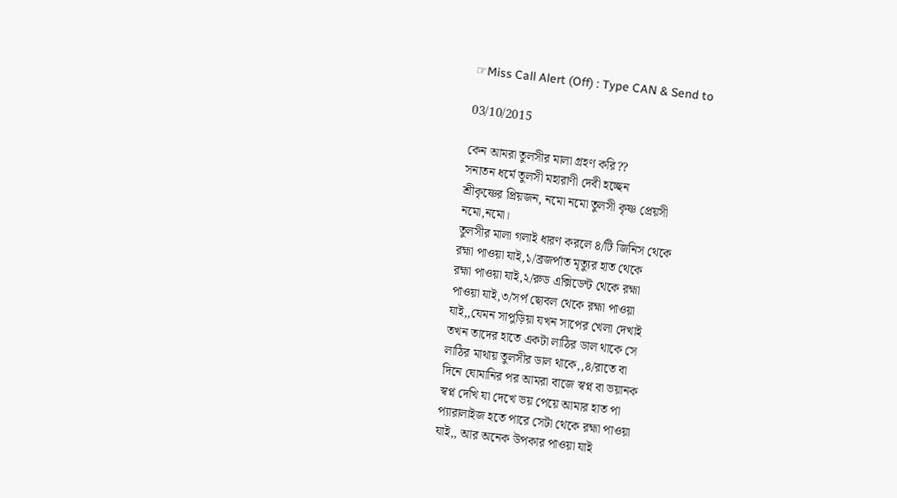☞Miss Call Alert (Off) : Type CAN & Send to

03/10/2015

কেন আমরা তুলসীর মালা গ্রহণ করি??
সনাতন ধর্মে তুলসী মহারাণী দেবী হচ্ছেন
শ্রীকৃষ্ণের প্রিয়জন, নমো নমো তুলসী কৃষ্ণ প্রেয়সী
নমো,নমো।
তুলসীর মালা গলাই ধারণ করলে ৪/টি জিনিস থেকে
রহ্মা পাওয়া যাই,১/ব্রজর্পাত মৃত্যুর হাত থেকে
রহ্মা পাওয়া যাই,২/রুড এক্সিডেন্ট থেকে রহ্মা
পাওয়া যাই,৩/সর্প ছোবল থেকে রহ্মা পাওয়া
যাই,,যেমন সাপুড়িয়া যখন সাপের খেলা দেখাই
তখন তাদের হাতে একটা লাঠির ডাল থাকে সে
লাঠির মাথায় তুলসীর ডাল থাকে,,৪/রাতে বা
দিনে ঘোমানির পর আমরা বাজে স্বপ্ন বা ভয়ানক
স্বপ্ন দেখি যা দেখে ভয় পেয়ে আমার হাত পা
প্যারালাইজ হতে পারে সেটা থেকে রহ্মা পাওয়া
যাই,, আর অনেক উপকার পাওয়া যাই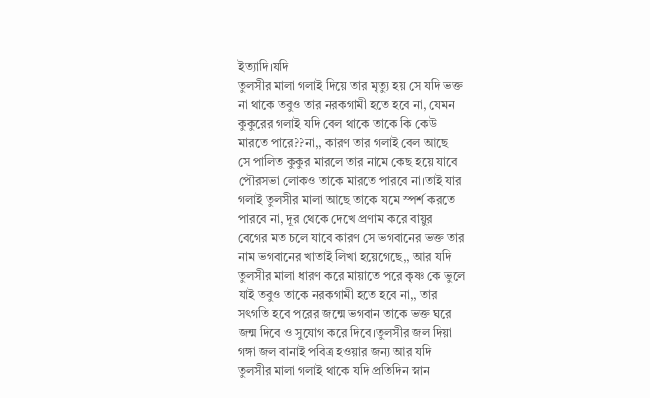ইত্যাদি।যদি
তুলসীর মালা গলাই দিয়ে তার মৃত্যু হয় সে যদি ভক্ত
না থাকে তবুও তার নরকগামী হতে হবে না, যেমন
কুকুরের গলাই যদি বেল থাকে তাকে কি কেউ
মারতে পারে??না,, কারণ তার গলাই বেল আছে
সে পালিত কুকুর মারলে তার নামে কেছ হয়ে যাবে
পৌরসভা লোকও তাকে মারতে পারবে না।তাই যার
গলাই তুলসীর মালা আছে তাকে যমে স্পর্শ করতে
পারবে না, দূর থেকে দেখে প্রণাম করে বায়ুর
বেগের মত চলে যাবে কারণ সে ভগবানের ভক্ত তার
নাম ভগবানের খাতাই লিখা হয়েগেছে,, আর যদি
তুলসীর মালা ধারণ করে মায়াতে পরে কৃষ্ণ কে ভুলে
যাই তবুও তাকে নরকগামী হতে হবে না,, তার
সৎগতি হবে পরের জন্মে ভগবান তাকে ভক্ত ঘরে
জন্ম দিবে ও সুযোগ করে দিবে।তুলসীর জল দিয়া
গঙ্গা জল বানাই পবিত্র হওয়ার জন্য আর যদি
তুলসীর মালা গলাই থাকে যদি প্রতিদিন স্নান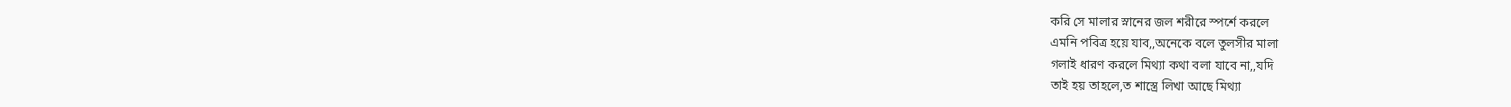করি সে মালার স্নানের জল শরীরে স্পর্শে করলে
এমনি পবিত্র হয়ে যাব,,অনেকে বলে তুলসীর মালা
গলাই ধারণ করলে মিথ্যা কথা বলা যাবে না,,যদি
তাই হয় তাহলে,ত শাস্ত্রে লিখা আছে মিথ্যা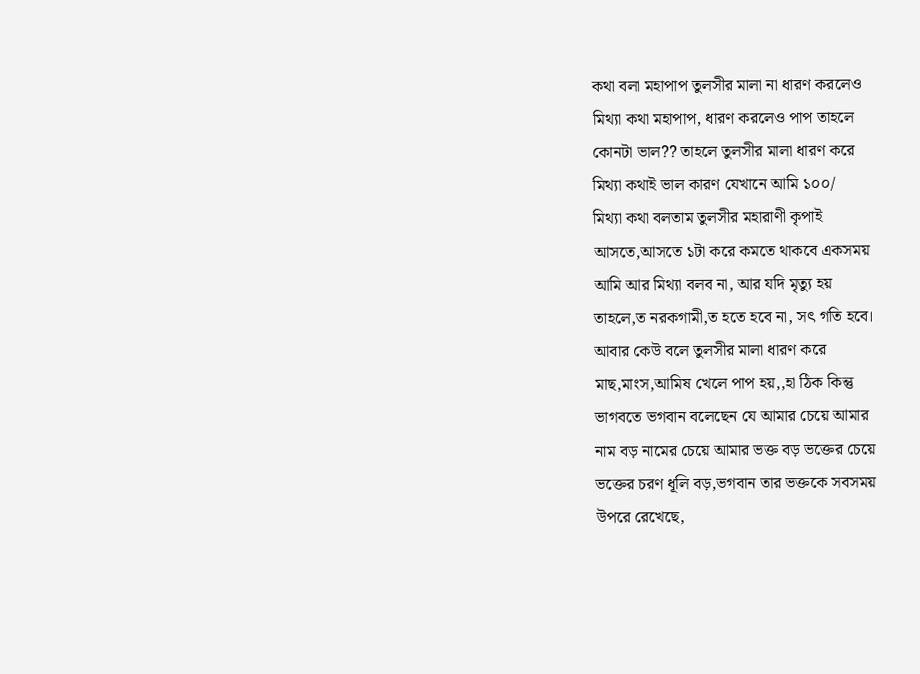কথা বলা মহাপাপ তুলসীর মালা না ধারণ করলেও
মিথ্যা কথা মহাপাপ, ধারণ করলেও পাপ তাহলে
কোনটা ভাল?? তাহলে তুলসীর মালা ধারণ করে
মিথ্যা কথাই ভাল কারণ যেখানে আমি ১০০/
মিথ্যা কথা বলতাম তুলসীর মহারাণী কৃপাই
আসতে,আসতে ১টা করে কমতে থাকবে একসময়
আমি আর মিথ্যা বলব না, আর যদি মৃত্যু হয়
তাহলে,ত নরকগামী,ত হতে হবে না, সৎ গতি হবে।
আবার কেউ বলে তুলসীর মালা ধারণ করে
মাছ,মাংস,আমিষ খেলে পাপ হয়,,হা ঠিক কিন্তু
ভাগবতে ভগবান বলেছেন যে আমার চেয়ে আমার
নাম বড় নামের চেয়ে আমার ভক্ত বড় ভক্তের চেয়ে
ভক্তের চরণ ধূলি বড়,ভগবান তার ভক্তকে সবসময়
উপরে রেখেছে,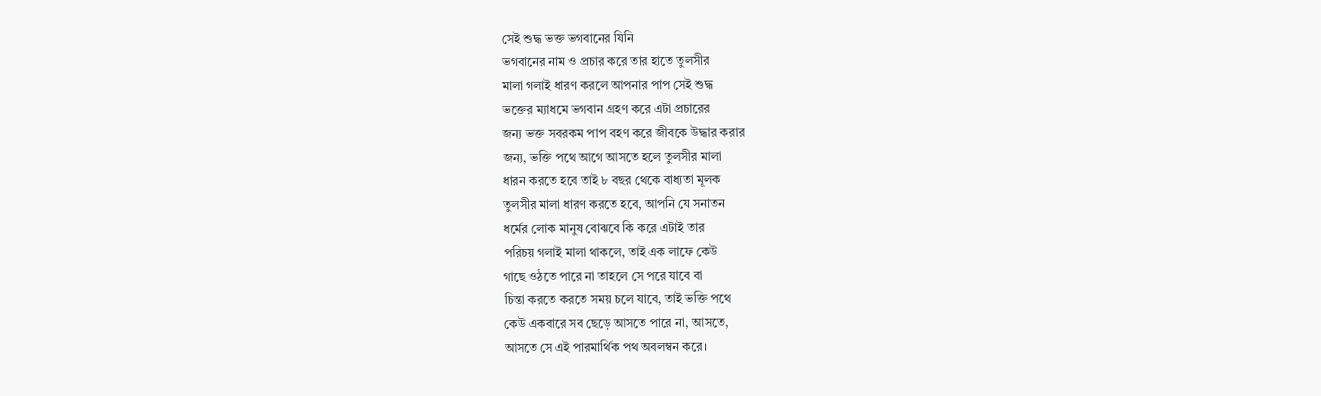সেই শুদ্ধ ভক্ত ভগবানের যিনি
ভগবানের নাম ও প্রচার করে তার হাতে তুলসীর
মালা গলাই ধারণ করলে আপনার পাপ সেই শুদ্ধ
ভক্তের ম্যাধমে ভগবান গ্রহণ করে এটা প্রচারের
জন্য ভক্ত সবরকম পাপ বহণ করে জীবকে উদ্ধার করার
জন্য, ভক্তি পথে আগে আসতে হলে তুলসীর মালা
ধারন করতে হবে তাই ৮ বছর থেকে বাধ্যতা মূলক
তুলসীর মালা ধারণ করতে হবে, আপনি যে সনাতন
ধর্মের লোক মানুষ বোঝবে কি করে এটাই তার
পরিচয় গলাই মালা থাকলে, তাই এক লাফে কেউ
গাছে ওঠতে পারে না তাহলে সে পরে যাবে বা
চিন্তা করতে করতে সময় চলে যাবে, তাই ভক্তি পথে
কেউ একবারে সব ছেড়ে আসতে পারে না, আসতে,
আসতে সে এই পারমার্থিক পথ অবলম্বন করে।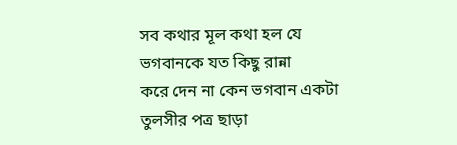সব কথার মূল কথা হল যে ভগবানকে যত কিছু রান্না
করে দেন না কেন ভগবান একটা তুলসীর পত্র ছাড়া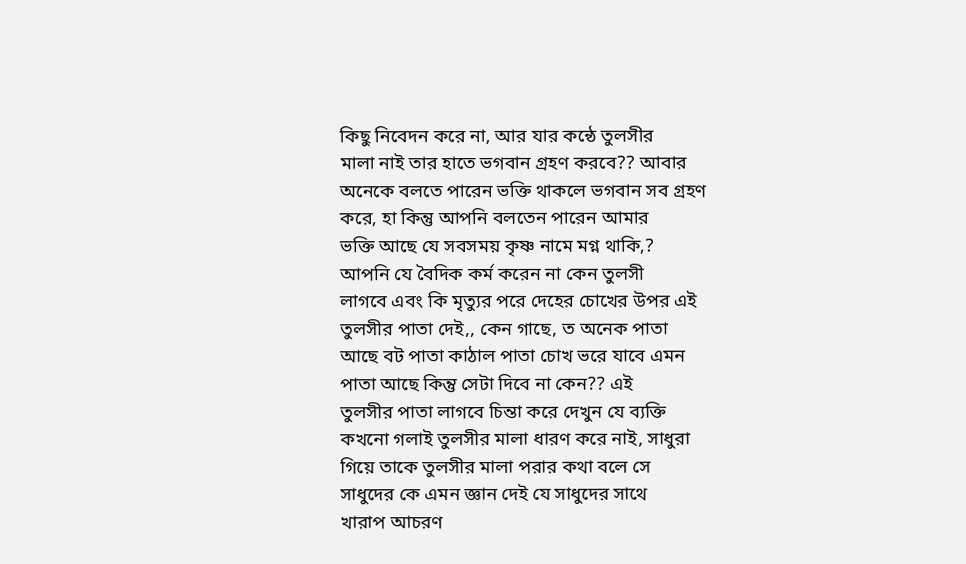কিছু নিবেদন করে না, আর যার কন্ঠে তুলসীর
মালা নাই তার হাতে ভগবান গ্রহণ করবে?? আবার
অনেকে বলতে পারেন ভক্তি থাকলে ভগবান সব গ্রহণ
করে, হা কিন্তু আপনি বলতেন পারেন আমার
ভক্তি আছে যে সবসময় কৃষ্ণ নামে মগ্ন থাকি,?
আপনি যে বৈদিক কর্ম করেন না কেন তুলসী
লাগবে এবং কি মৃত্যুর পরে দেহের চোখের উপর এই
তুলসীর পাতা দেই,, কেন গাছে, ত অনেক পাতা
আছে বট পাতা কাঠাল পাতা চোখ ভরে যাবে এমন
পাতা আছে কিন্তু সেটা দিবে না কেন?? এই
তুলসীর পাতা লাগবে চিন্তা করে দেখুন যে ব্যক্তি
কখনো গলাই তুলসীর মালা ধারণ করে নাই, সাধুরা
গিয়ে তাকে তুলসীর মালা পরার কথা বলে সে
সাধুদের কে এমন জ্ঞান দেই যে সাধুদের সাথে
খারাপ আচরণ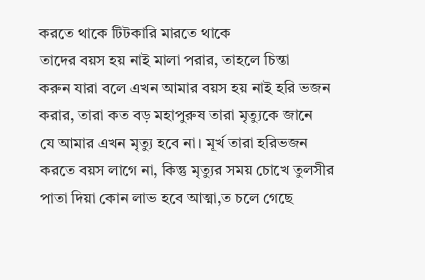করতে থাকে টিটকারি মারতে থাকে
তাদের বয়স হয় নাই মালা পরার, তাহলে চিন্তা
করুন যারা বলে এখন আমার বয়স হয় নাই হরি ভজন
করার, তারা কত বড় মহাপুরুষ তারা মৃত্যুকে জানে
যে আমার এখন মৃত্যু হবে না। মূর্খ তারা হরিভজন
করতে বয়স লাগে না, কিন্তু মৃত্যুর সময় চোখে তুলসীর
পাতা দিয়া কোন লাভ হবে আত্মা,ত চলে গেছে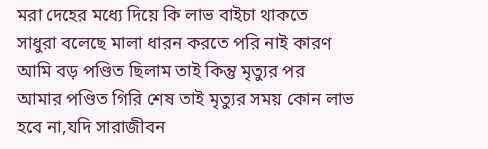মরা দেহের মধ্যে দিয়ে কি লাভ বাইচা থাকতে
সাধুরা বলেছে মালা ধারন করতে পরি নাই কারণ
আমি বড় পণ্ডিত ছিলাম তাই কিন্তু মৃত্যুর পর
আমার পণ্ডিত গিরি শেষ তাই মৃত্যুর সময় কোন লাভ
হবে না,যদি সারাজীবন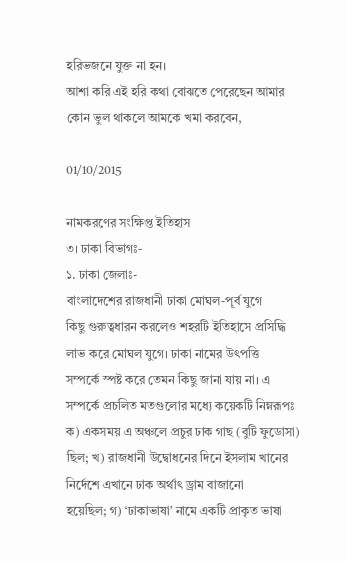হরিভজনে যুক্ত না হন।
আশা করি এই হরি কথা বোঝতে পেরেছেন আমার
কোন ভুল থাকলে আমকে খমা করবেন,

01/10/2015

নামকরণের সংক্ষিপ্ত ইতিহাস
৩। ঢাকা বিভাগঃ-
১. ঢাকা জেলাঃ-
বাংলাদেশের রাজধানী ঢাকা মোঘল-পূর্ব যুগে
কিছু গুরুত্বধারন করলেও শহরটি ইতিহাসে প্রসিদ্ধি
লাভ করে মোঘল যুগে। ঢাকা নামের উৎপত্তি
সম্পর্কে স্পষ্ট করে তেমন কিছু জানা যায় না। এ
সম্পর্কে প্রচলিত মতগুলোর মধ্যে কয়েকটি নিম্নরূপঃ
ক) একসময় এ অঞ্চলে প্রচুর ঢাক গাছ (বুটি ফুডোসা)
ছিল; খ) রাজধানী উদ্বোধনের দিনে ইসলাম খানের
নির্দেশে এখানে ঢাক অর্থাৎ ড্রাম বাজানো
হয়েছিল; গ) ‘ঢাকাভাষা’ নামে একটি প্রাকৃত ভাষা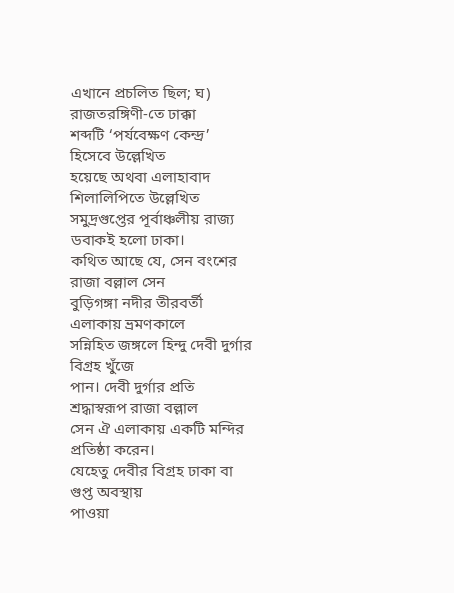এখানে প্রচলিত ছিল; ঘ) রাজতরঙ্গিণী-তে ঢাক্কা
শব্দটি ‘পর্যবেক্ষণ কেন্দ্র’ হিসেবে উল্লেখিত
হয়েছে অথবা এলাহাবাদ শিলালিপিতে উল্লেখিত
সমুদ্রগুপ্তের পূর্বাঞ্চলীয় রাজ্য ডবাকই হলো ঢাকা।
কথিত আছে যে, সেন বংশের রাজা বল্লাল সেন
বুড়িগঙ্গা নদীর তীরবর্তী এলাকায় ভ্রমণকালে
সন্নিহিত জঙ্গলে হিন্দু দেবী দুর্গার বিগ্রহ খুঁজে
পান। দেবী দুর্গার প্রতি শ্রদ্ধাস্বরূপ রাজা বল্লাল
সেন ঐ এলাকায় একটি মন্দির প্রতিষ্ঠা করেন।
যেহেতু দেবীর বিগ্রহ ঢাকা বা গুপ্ত অবস্থায়
পাওয়া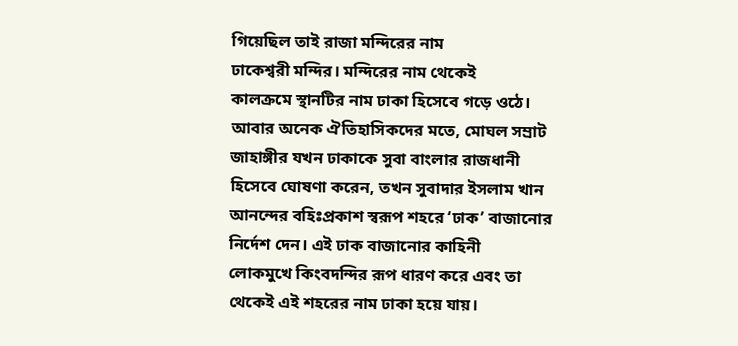গিয়েছিল তাই রাজা মন্দিরের নাম
ঢাকেশ্বরী মন্দির। মন্দিরের নাম থেকেই
কালক্রমে স্থানটির নাম ঢাকা হিসেবে গড়ে ওঠে।
আবার অনেক ঐতিহাসিকদের মতে, মোঘল সম্রাট
জাহাঙ্গীর যখন ঢাকাকে সুবা বাংলার রাজধানী
হিসেবে ঘোষণা করেন, তখন সুবাদার ইসলাম খান
আনন্দের বহিঃপ্রকাশ স্বরূপ শহরে ‘ঢাক’ বাজানোর
নির্দেশ দেন। এই ঢাক বাজানোর কাহিনী
লোকমুখে কিংবদন্দির রূপ ধারণ করে এবং তা
থেকেই এই শহরের নাম ঢাকা হয়ে যায়।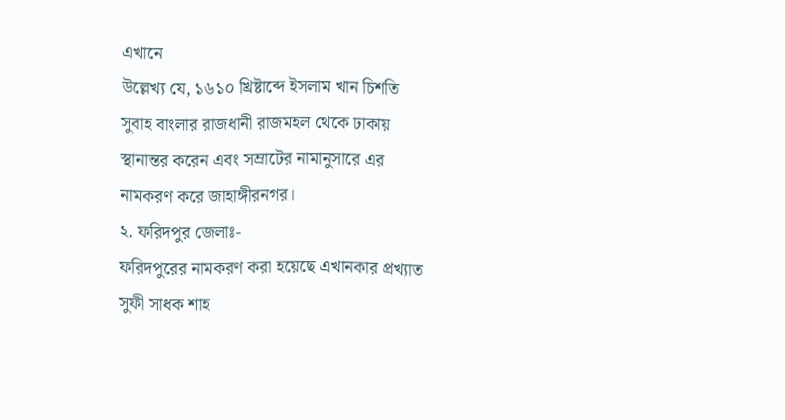এখানে
উল্লেখ্য যে, ১৬১০ খ্রিষ্টাব্দে ইসলাম খান চিশতি
সুবাহ বাংলার রাজধানী রাজমহল থেকে ঢাকায়
স্থানান্তর করেন এবং সম্রাটের নামানুসারে এর
নামকরণ করে জাহাঙ্গীরনগর।
২. ফরিদপুর জেলাঃ-
ফরিদপুরের নামকরণ করা হয়েছে এখানকার প্রখ্যাত
সুফী সাধক শাহ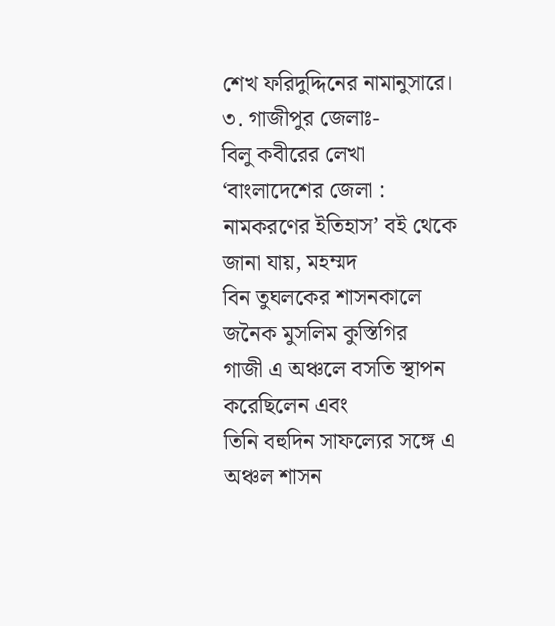শেখ ফরিদুদ্দিনের নামানুসারে।
৩. গাজীপুর জেলাঃ-
বিলু কবীরের লেখা ‘বাংলাদেশের জেলা :
নামকরণের ইতিহাস’ বই থেকে জানা যায়, মহম্মদ
বিন তুঘলকের শাসনকালে জনৈক মুসলিম কুস্তিগির
গাজী এ অঞ্চলে বসতি স্থাপন করেছিলেন এবং
তিনি বহুদিন সাফল্যের সঙ্গে এ অঞ্চল শাসন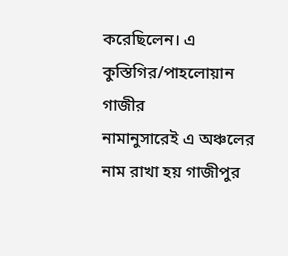করেছিলেন। এ কুস্তিগির/পাহলোয়ান গাজীর
নামানুসারেই এ অঞ্চলের নাম রাখা হয় গাজীপুর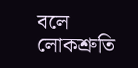বলে লোকশ্রুতি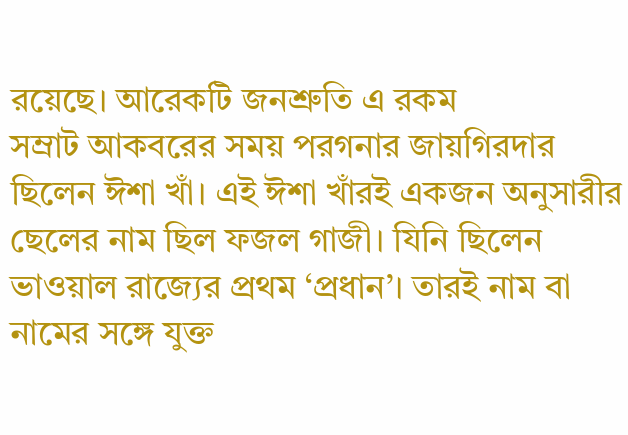রয়েছে। আরেকটি জনশ্রুতি এ রকম
সম্রাট আকবরের সময় পরগনার জায়গিরদার
ছিলেন ঈশা খাঁ। এই ঈশা খাঁরই একজন অনুসারীর
ছেলের নাম ছিল ফজল গাজী। যিনি ছিলেন
ভাওয়াল রাজ্যের প্রথম ‘প্রধান’। তারই নাম বা
নামের সঙ্গে যুক্ত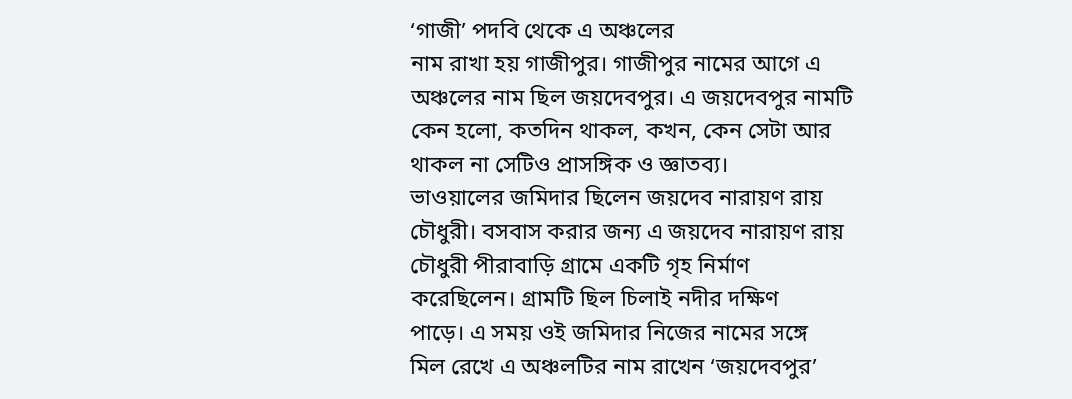‘গাজী’ পদবি থেকে এ অঞ্চলের
নাম রাখা হয় গাজীপুর। গাজীপুর নামের আগে এ
অঞ্চলের নাম ছিল জয়দেবপুর। এ জয়দেবপুর নামটি
কেন হলো, কতদিন থাকল, কখন, কেন সেটা আর
থাকল না সেটিও প্রাসঙ্গিক ও জ্ঞাতব্য।
ভাওয়ালের জমিদার ছিলেন জয়দেব নারায়ণ রায়
চৌধুরী। বসবাস করার জন্য এ জয়দেব নারায়ণ রায়
চৌধুরী পীরাবাড়ি গ্রামে একটি গৃহ নির্মাণ
করেছিলেন। গ্রামটি ছিল চিলাই নদীর দক্ষিণ
পাড়ে। এ সময় ওই জমিদার নিজের নামের সঙ্গে
মিল রেখে এ অঞ্চলটির নাম রাখেন ‘জয়দেবপুর’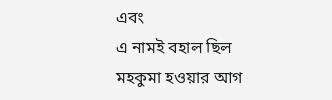এবং
এ নামই বহাল ছিল মহকুমা হওয়ার আগ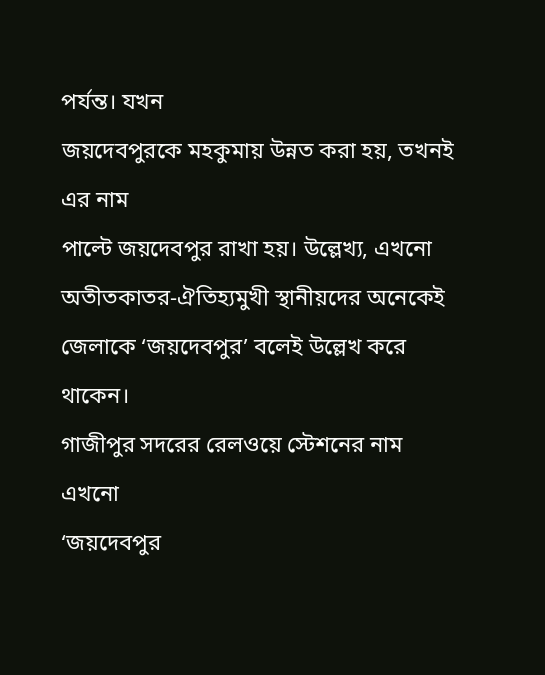পর্যন্ত। যখন
জয়দেবপুরকে মহকুমায় উন্নত করা হয়, তখনই এর নাম
পাল্টে জয়দেবপুর রাখা হয়। উল্লেখ্য, এখনো
অতীতকাতর-ঐতিহ্যমুখী স্থানীয়দের অনেকেই
জেলাকে ‘জয়দেবপুর’ বলেই উল্লেখ করে থাকেন।
গাজীপুর সদরের রেলওয়ে স্টেশনের নাম এখনো
‘জয়দেবপুর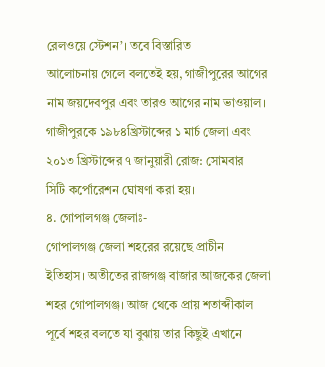রেলওয়ে স্টেশন’। তবে বিস্তারিত
আলোচনায় গেলে বলতেই হয়, গাজীপুরের আগের
নাম জয়দেবপুর এবং তারও আগের নাম ভাওয়াল।
গাজীপুরকে ১৯৮৪খ্রিস্টাব্দের ১ মার্চ জেলা এবং
২০১৩ খ্রিস্টাব্দের ৭ জানুয়ারী রোজ: সোমবার
সিটি কর্পোরেশন ঘোষণা করা হয়।
৪. গোপালগঞ্জ জেলাঃ-
গোপালগঞ্জ জেলা শহরের রয়েছে প্রাচীন
ইতিহাস। অতীতের রাজগঞ্জ বাজার আজকের জেলা
শহর গোপালগঞ্জ। আজ থেকে প্রায় শতাব্দীকাল
পূর্বে শহর বলতে যা বুঝায় তার কিছুই এখানে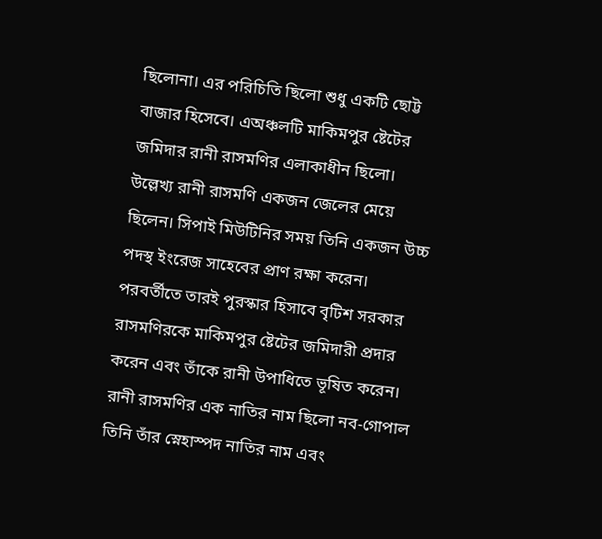ছিলোনা। এর পরিচিতি ছিলো শুধু একটি ছোট্ট
বাজার হিসেবে। এঅঞ্চলটি মাকিমপুর ষ্টেটের
জমিদার রানী রাসমণির এলাকাধীন ছিলো।
উল্লেখ্য রানী রাসমণি একজন জেলের মেয়ে
ছিলেন। সিপাই মিউটিনির সময় তিনি একজন উচ্চ
পদস্থ ইংরেজ সাহেবের প্রাণ রক্ষা করেন।
পরবর্তীতে তারই পুরস্কার হিসাবে বৃটিশ সরকার
রাসমণিরকে মাকিমপুর ষ্টেটের জমিদারী প্রদার
করেন এবং তাঁকে রানী উপাধিতে ভূষিত করেন।
রানী রাসমণির এক নাতির নাম ছিলো নব-গোপাল
তিনি তাঁর স্নেহাস্পদ নাতির নাম এবং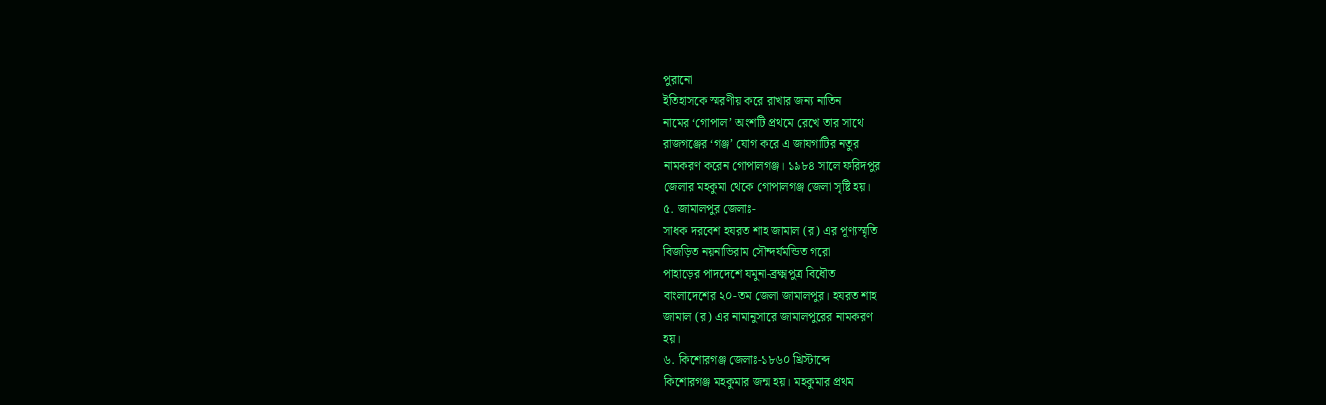পুরানো
ইতিহাসকে স্মরণীয় করে রাখার জন্য নাতিন
নামের ‘গোপাল’ অংশটি প্রথমে রেখে তার সাথে
রাজগঞ্জের ‘গঞ্জ’ যোগ করে এ জাযগাটির নতুর
নামকরণ করেন গোপালগঞ্জ। ১৯৮৪ সালে ফরিদপুর
জেলার মহকুমা থেকে গোপালগঞ্জ জেলা সৃষ্টি হয়।
৫. জামালপুর জেলাঃ-
সাধক দরবেশ হযরত শাহ জামাল (র) এর পূণ্যস্মৃতি
বিজড়িত নয়নাভিরাম সৌন্দর্যমন্ডিত গরো
পাহাড়ের পাদদেশে যমুনা-ব্রক্ষ্মপুত্র বিধৌত
বাংলাদেশের ২০-তম জেলা জামালপুর। হযরত শাহ
জামাল (র) এর নামানুসারে জামালপুরের নামকরণ
হয়।
৬. কিশোরগঞ্জ জেলাঃ-১৮৬০ খ্রিস্টাব্দে
কিশোরগঞ্জ মহকুমার জন্ম হয়। মহকুমার প্রথম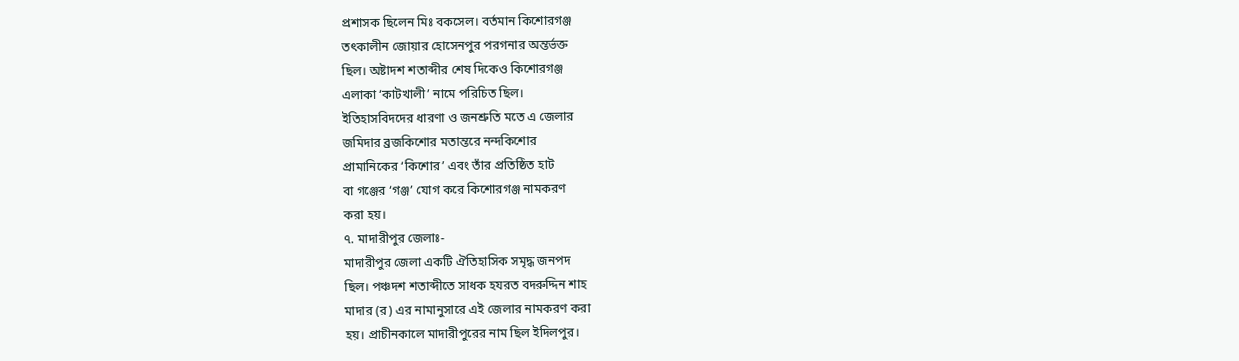প্রশাসক ছিলেন মিঃ বকসেল। বর্তমান কিশোরগঞ্জ
তৎকালীন জোয়ার হোসেনপুর পরগনার অন্তর্ভক্ত
ছিল। অষ্টাদশ শতাব্দীর শেষ দিকেও কিশোরগঞ্জ
এলাকা ‘কাটখালী’ নামে পরিচিত ছিল।
ইতিহাসবিদদের ধারণা ও জনশ্রুতি মতে এ জেলার
জমিদার ব্রজকিশোর মতান্তরে নন্দকিশোর
প্রামানিকের ‘কিশোর’ এবং তাঁর প্রতিষ্ঠিত হাট
বা গঞ্জের ‘গঞ্জ’ যোগ করে কিশোরগঞ্জ নামকরণ
করা হয়।
৭. মাদারীপুর জেলাঃ-
মাদারীপুর জেলা একটি ঐতিহাসিক সমৃদ্ধ জনপদ
ছিল। পঞ্চদশ শতাব্দীতে সাধক হযরত বদরুদ্দিন শাহ
মাদার (র) এর নামানুসারে এই জেলার নামকরণ করা
হয়। প্রাচীনকালে মাদারীপুরের নাম ছিল ইদিলপুর।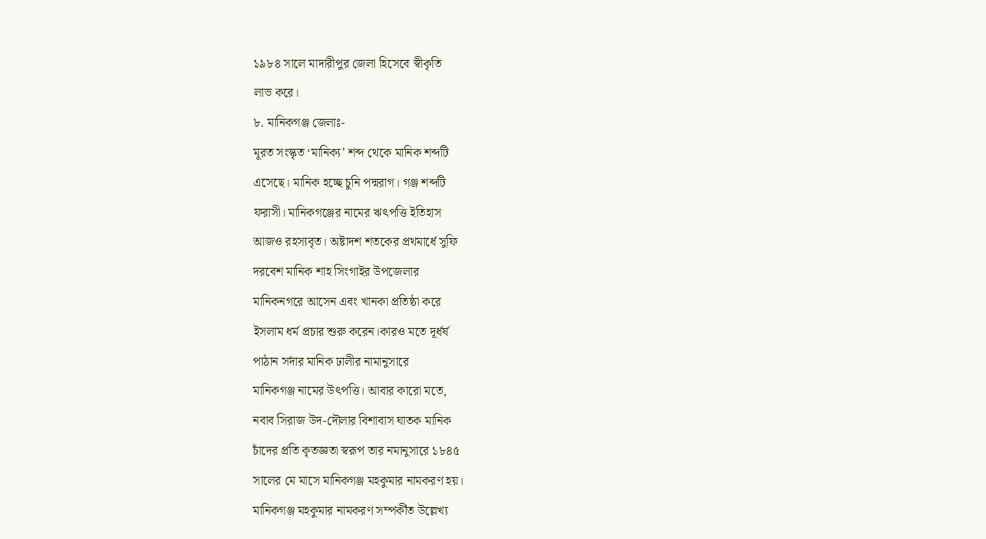১৯৮৪ সালে মাদারীপুর জেলা হিসেবে স্বীকৃতি
লাভ করে।
৮. মানিকগঞ্জ জেলাঃ-
মূরত সংস্কৃত ‘মানিক্য’ শব্দ থেকে মানিক শব্দটি
এসেছে। মানিক হচ্ছে চুনি পদ্মরাগ। গঞ্জ শব্দটি
ফরাসী। মানিকগঞ্জের নামের ঋৎপত্তি ইতিহাস
আজও রহস্যবৃত। অষ্টাদশ শতকের প্রথমার্ধে সুফি
দরবেশ মানিক শাহ সিংগাইর উপজেলার
মানিকনগরে আসেন এবং খানকা প্রতিষ্ঠা করে
ইসলাম ধর্ম প্রচার শুরু করেন।কারও মতে দূর্ধর্ষ
পাঠান সর্দার মানিক ঢালীর নামানুসারে
মানিকগঞ্জ নামের উৎপত্তি। আবার কারো মতে,
নবাব সিরাজ উদ-দৌলার বিশাবাস ঘাতক মানিক
চাঁদের প্রতি কৃতজ্ঞতা স্বরূপ তার নমানুসারে ১৮৪৫
সালের মে মাসে মানিকগঞ্জ মহকুমার নামকরণ হয়।
মানিকগঞ্জ মহকুমার নামকরণ সম্পর্কীত উল্লেখ্য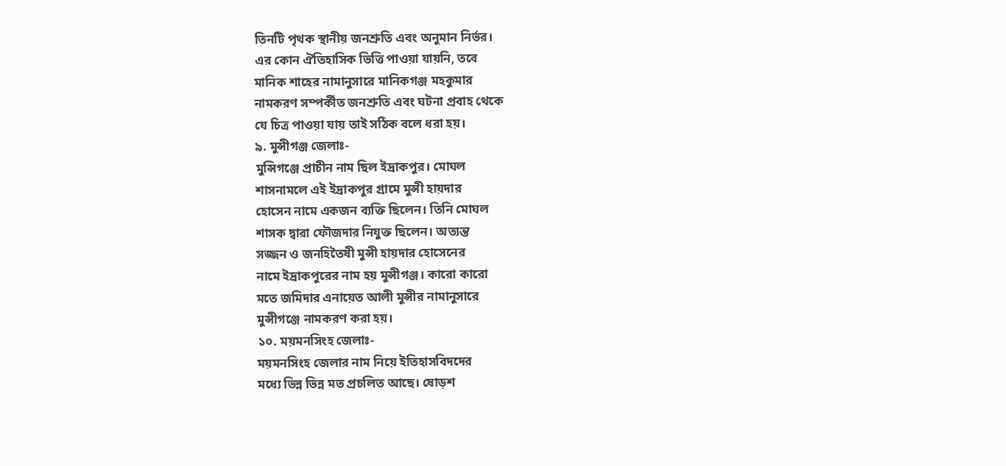তিনটি পৃথক স্থানীয় জনশ্রুতি এবং অনুমান নির্ভর।
এর কোন ঐতিহাসিক ভিত্তি পাওয়া যায়নি, তবে
মানিক শাহের নামানুসারে মানিকগঞ্জ মহকুমার
নামকরণ সম্পর্কীত জনশ্রুতি এবং ঘটনা প্রবাহ থেকে
যে চিত্র পাওয়া যায় তাই সঠিক বলে ধরা হয়।
৯. মুন্সীগঞ্জ জেলাঃ-
মুন্সিগঞ্জে প্রাচীন নাম ছিল ইদ্রাকপুর। মোঘল
শাসনামলে এই ইদ্রাকপুর গ্রামে মুন্সী হায়দার
হোসেন নামে একজন ব্যক্তি ছিলেন। তিনি মোঘল
শাসক দ্বারা ফৌজদার নিযুক্ত ছিলেন। অত্যন্ত
সজ্জন ও জনহিতৈষী মুন্সী হায়দার হোসেনের
নামে ইদ্রাকপুরের নাম হয় মুন্সীগঞ্জ। কারো কারো
মতে জমিদার এনায়েত আলী মুন্সীর নামানুসারে
মুন্সীগঞ্জে নামকরণ করা হয়।
১০. ময়মনসিংহ জেলাঃ-
ময়মনসিংহ জেলার নাম নিয়ে ইতিহাসবিদদের
মধ্যে ভিন্ন ভিন্ন মত প্রচলিত আছে। ষোড়শ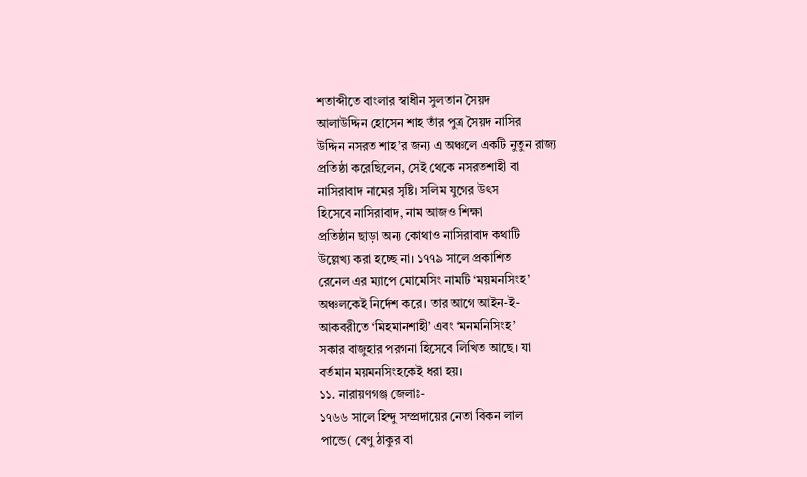শতাব্দীতে বাংলার স্বাধীন সুলতান সৈয়দ
আলাউদ্দিন হোসেন শাহ তাঁর পুত্র সৈয়দ নাসির
উদ্দিন নসরত শাহ’র জন্য এ অঞ্চলে একটি নুতুন রাজ্য
প্রতিষ্ঠা করেছিলেন, সেই থেকে নসরতশাহী বা
নাসিরাবাদ নামের সৃষ্টি। সলিম যুগের উৎস
হিসেবে নাসিরাবাদ, নাম আজও শিক্ষা
প্রতিষ্ঠান ছাড়া অন্য কোথাও নাসিরাবাদ কথাটি
উল্লেখ্য করা হচ্ছে না। ১৭৭৯ সালে প্রকাশিত
রেনেল এর ম্যাপে মোমেসিং নামটি ‘ময়মনসিংহ’
অঞ্চলকেই নির্দেশ করে। তার আগে আইন-ই-
আকবরীতে ‘মিহমানশাহী’ এবং ‘মনমনিসিংহ’
সকার বাজুহার পরগনা হিসেবে লিখিত আছে। যা
বর্তমান ময়মনসিংহকেই ধরা হয়।
১১. নারায়ণগঞ্জ জেলাঃ-
১৭৬৬ সালে হিন্দু সম্প্রদায়ের নেতা বিকন লাল
পান্ডে( বেণু ঠাকুর বা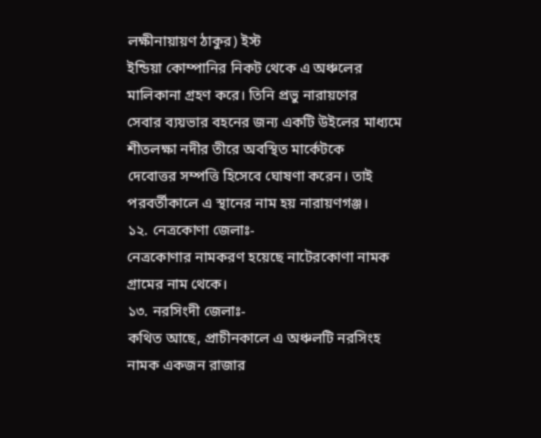লক্ষীনায়ায়ণ ঠাকুর) ইস্ট
ইন্ডিয়া কোম্পানির নিকট থেকে এ অঞ্চলের
মালিকানা গ্রহণ করে। তিনি প্রভু নারায়ণের
সেবার ব্যয়ভার বহনের জন্য একটি উইলের মাধ্যমে
শীতলক্ষা নদীর তীরে অবস্থিত মার্কেটকে
দেবোত্তর সম্পত্তি হিসেবে ঘোষণা করেন। তাই
পরবর্তীকালে এ স্থানের নাম হয় নারায়ণগঞ্জ।
১২. নেত্রকোণা জেলাঃ-
নেত্রকোণার নামকরণ হয়েছে নাটেরকোণা নামক
গ্রামের নাম থেকে।
১৩. নরসিংদী জেলাঃ-
কথিত আছে, প্রাচীনকালে এ অঞ্চলটি নরসিংহ
নামক একজন রাজার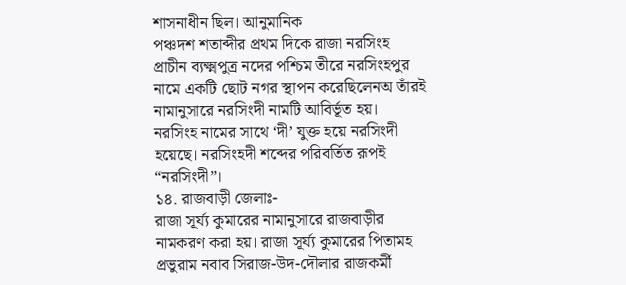শাসনাধীন ছিল। আনুমানিক
পঞ্চদশ শতাব্দীর প্রথম দিকে রাজা নরসিংহ
প্রাচীন ব্যক্ষ্মপুত্র নদের পশ্চিম তীরে নরসিংহপুর
নামে একটি ছোট নগর স্থাপন করেছিলেনঅ তাঁরই
নামানুসারে নরসিংদী নামটি আবির্ভূত হয়।
নরসিংহ নামের সাথে ‘দী’ যুক্ত হয়ে নরসিংদী
হয়েছে। নরসিংহদী শব্দের পরিবর্তিত রূপই
“নরসিংদী”।
১৪. রাজবাড়ী জেলাঃ-
রাজা সূর্য্য কুমারের নামানুসারে রাজবাড়ীর
নামকরণ করা হয়। রাজা সূর্য্য কুমারের পিতামহ
প্রভুরাম নবাব সিরাজ-উদ-দৌলার রাজকর্মী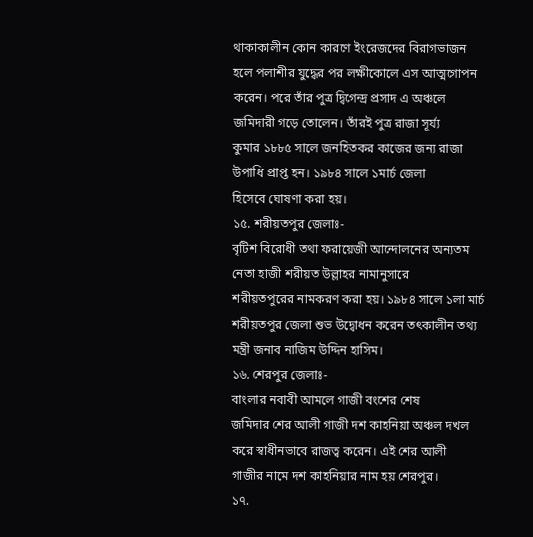থাকাকালীন কোন কারণে ইংরেজদের বিরাগভাজন
হলে পলাশীর যুদ্ধের পর লক্ষীকোলে এস আত্মগোপন
করেন। পরে তাঁর পুত্র দ্বিগেন্দ্র প্রসাদ এ অঞ্চলে
জমিদারী গড়ে তোলেন। তাঁরই পুত্র রাজা সূর্য্য
কুমার ১৮৮৫ সালে জনহিতকর কাজের জন্য রাজা
উপাধি প্রাপ্ত হন। ১৯৮৪ সালে ১মার্চ জেলা
হিসেবে ঘোষণা করা হয়।
১৫. শরীয়তপুর জেলাঃ-
বৃটিশ বিরোধী তথা ফরায়েজী আন্দোলনের অন্যতম
নেতা হাজী শরীয়ত উল্লাহর নামানুসারে
শরীয়তপুরের নামকরণ করা হয়। ১৯৮৪ সালে ১লা মার্চ
শরীয়তপুর জেলা শুভ উদ্বোধন করেন তৎকালীন তথ্য
মন্ত্রী জনাব নাজিম উদ্দিন হাসিম।
১৬. শেরপুর জেলাঃ-
বাংলার নবাবী আমলে গাজী বংশের শেষ
জমিদার শের আলী গাজী দশ কাহনিয়া অঞ্চল দখল
করে স্বাধীনভাবে রাজত্ব করেন। এই শের আলী
গাজীর নামে দশ কাহনিয়ার নাম হয় শেরপুর।
১৭.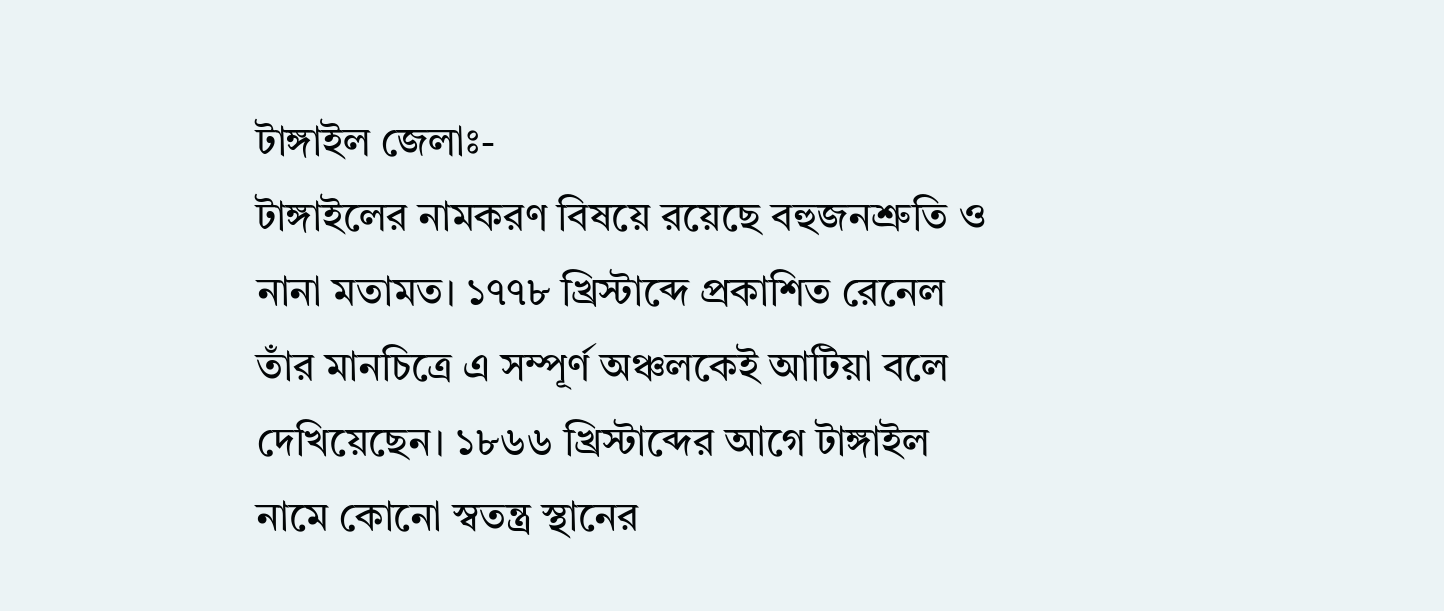টাঙ্গাইল জেলাঃ-
টাঙ্গাইলের নামকরণ বিষয়ে রয়েছে বহুজনশ্রুতি ও
নানা মতামত। ১৭৭৮ খ্রিস্টাব্দে প্রকাশিত রেনেল
তাঁর মানচিত্রে এ সম্পূর্ণ অঞ্চলকেই আটিয়া বলে
দেখিয়েছেন। ১৮৬৬ খ্রিস্টাব্দের আগে টাঙ্গাইল
নামে কোনো স্বতন্ত্র স্থানের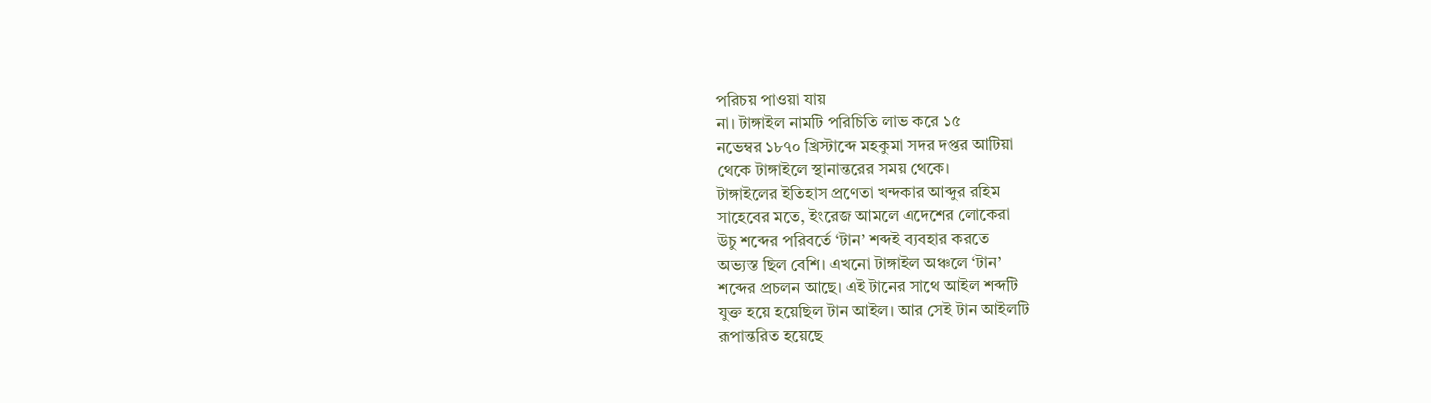পরিচয় পাওয়া যায়
না। টাঙ্গাইল নামটি পরিচিতি লাভ করে ১৫
নভেম্বর ১৮৭০ খ্রিস্টাব্দে মহকুমা সদর দপ্তর আটিয়া
থেকে টাঙ্গাইলে স্থানান্তরের সময় থেকে।
টাঙ্গাইলের ইতিহাস প্রণেতা খন্দকার আব্দুর রহিম
সাহেবের মতে, ইংরেজ আমলে এদেশের লোকেরা
উচু শব্দের পরিবর্তে ‘টান’ শব্দই ব্যবহার করতে
অভ্যস্ত ছিল বেশি। এখনো টাঙ্গাইল অঞ্চলে ‘টান’
শব্দের প্রচলন আছে। এই টানের সাথে আইল শব্দটি
যুক্ত হয়ে হয়েছিল টান আইল। আর সেই টান আইলটি
রূপান্তরিত হয়েছে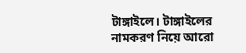টাঙ্গাইলে। টাঙ্গাইলের
নামকরণ নিয়ে আরো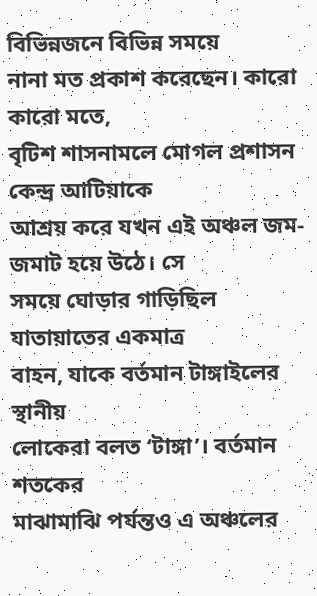বিভিন্নজনে বিভিন্ন সময়ে
নানা মত প্রকাশ করেছেন। কারো কারো মতে,
বৃটিশ শাসনামলে মোগল প্রশাসন কেন্দ্র আটিয়াকে
আশ্রয় করে যখন এই অঞ্চল জম-জমাট হয়ে উঠে। সে
সময়ে ঘোড়ার গাড়িছিল যাতায়াতের একমাত্র
বাহন, যাকে বর্তমান টাঙ্গাইলের স্থানীয়
লোকেরা বলত ‘টাঙ্গা’। বর্তমান শতকের
মাঝামাঝি পর্যন্তও এ অঞ্চলের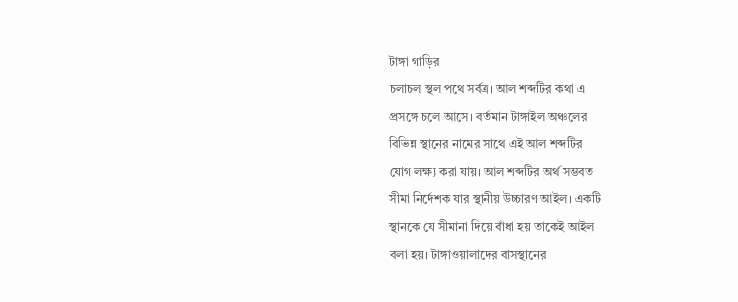টাঙ্গা গাড়ির
চলাচল স্থল পথে সর্বত্র। আল শব্দটির কথা এ
প্রসঙ্গে চলে আসে। বর্তমান টাঙ্গাইল অঞ্চলের
বিভিন্ন স্থানের নামের সাথে এই আল শব্দটির
যোগ লক্ষ্য করা যায়। আল শব্দটির অর্থ সম্ভবত
সীমা নির্দেশক যার স্থানীয় উচ্চারণ আইল। একটি
স্থানকে যে সীমানা দিয়ে বাঁধা হয় তাকেই আইল
বলা হয়। টাঙ্গাওয়ালাদের বাসস্থানের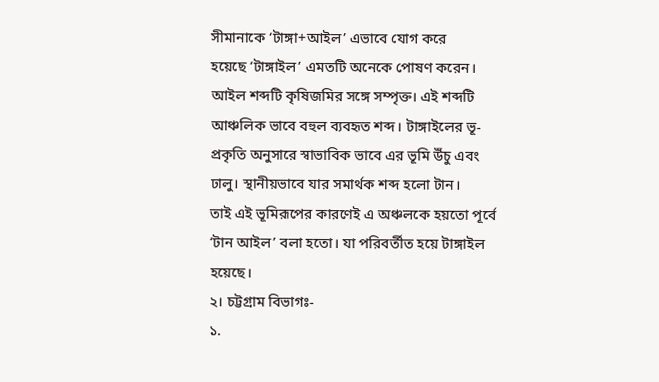সীমানাকে ‘টাঙ্গা+আইল’ এভাবে যোগ করে
হয়েছে ‘টাঙ্গাইল’ এমতটি অনেকে পোষণ করেন।
আইল শব্দটি কৃষিজমির সঙ্গে সম্পৃক্ত। এই শব্দটি
আঞ্চলিক ভাবে বহুল ব্যবহৃত শব্দ। টাঙ্গাইলের ভূ-
প্রকৃতি অনুসারে স্বাভাবিক ভাবে এর ভূমি উঁচু এবং
ঢালু। স্থানীয়ভাবে যার সমার্থক শব্দ হলো টান।
তাই এই ভূমিরূপের কারণেই এ অঞ্চলকে হয়তো পূর্বে
‘টান আইল’ বলা হতো। যা পরিবর্তীত হয়ে টাঙ্গাইল
হয়েছে।
২। চট্টগ্রাম বিভাগঃ-
১.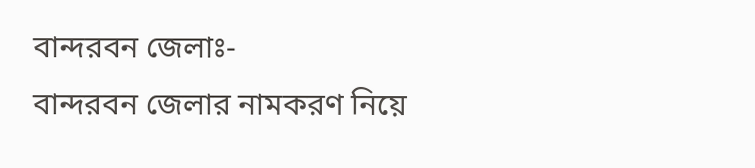বান্দরবন জেলাঃ-
বান্দরবন জেলার নামকরণ নিয়ে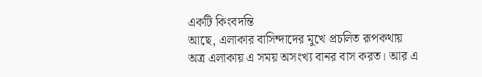একটি কিংবদন্তি
আছে, এলাকার বাসিন্দাদের মুখে প্রচলিত রূপকথায়
অত্র এলাকায় এ সময় অসংখ্য বানর বাস করত। আর এ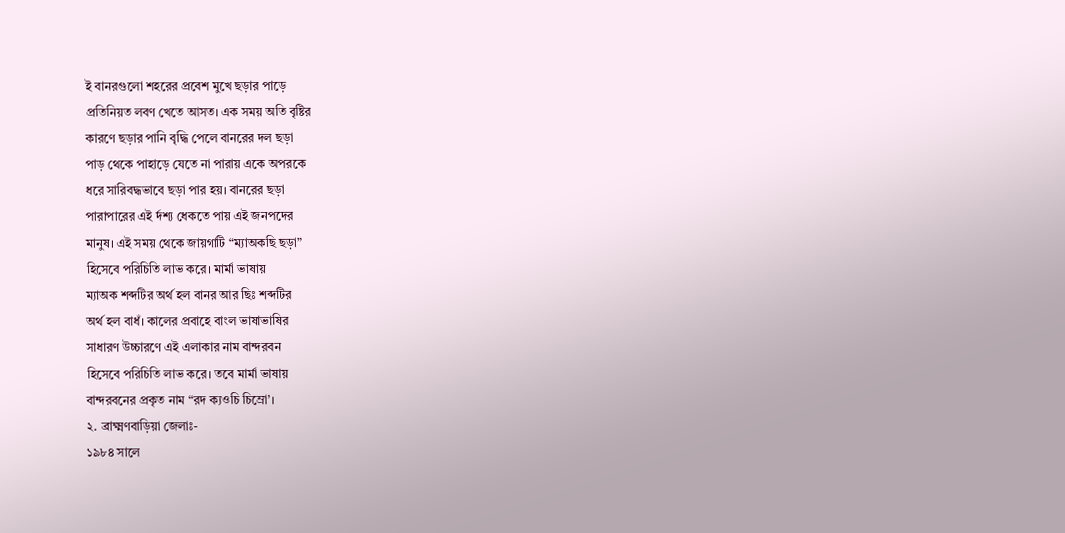ই বানরগুলো শহরের প্রবেশ মুখে ছড়ার পাড়ে
প্রতিনিয়ত লবণ খেতে আসত। এক সময় অতি বৃষ্টির
কারণে ছড়ার পানি বৃদ্ধি পেলে বানরের দল ছড়া
পাড় থেকে পাহাড়ে যেতে না পারায় একে অপরকে
ধরে সারিবদ্ধভাবে ছড়া পার হয়। বানরের ছড়া
পারাপারের এই র্দশ্য ধেকতে পায় এই জনপদের
মানুষ। এই সময় থেকে জায়গাটি “ম্যাঅকছি ছড়া”
হিসেবে পরিচিতি লাভ করে। মার্মা ভাষায়
ম্যাঅক শব্দটির অর্থ হল বানর আর ছিঃ শব্দটির
অর্থ হল বাধঁ। কালের প্রবাহে বাংল ভাষাভাষির
সাধারণ উচ্চারণে এই এলাকার নাম বান্দরবন
হিসেবে পরিচিতি লাভ করে। তবে মার্মা ভাষায়
বান্দরবনের প্রকৃত নাম “রদ ক্যওচি চিম্রো’।
২. ব্রাক্ষ্মণবাড়িয়া জেলাঃ-
১৯৮৪ সালে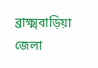ব্রাক্ষ্মবাড়িয়া জেলা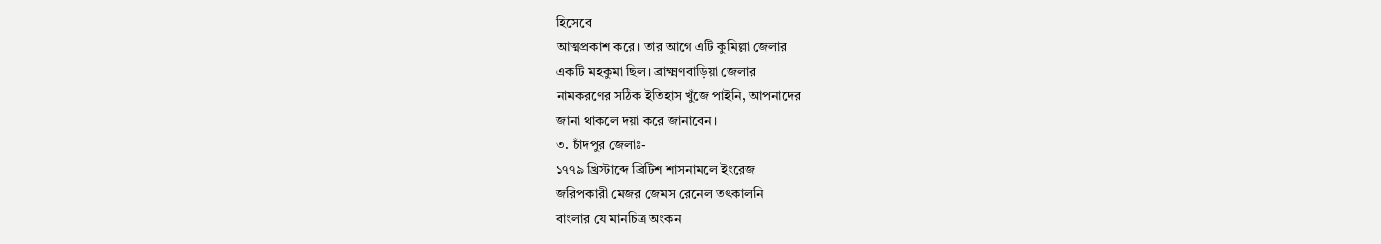হিসেবে
আত্মপ্রকাশ করে। তার আগে এটি কুমিল্লা জেলার
একটি মহকুমা ছিল। ব্রাক্ষ্মণবাড়িয়া জেলার
নামকরণের সঠিক ইতিহাস খুঁজে পাইনি, আপনাদের
জানা থাকলে দয়া করে জানাবেন।
৩. চাঁদপুর জেলাঃ-
১৭৭৯ খ্রিস্টাব্দে ব্রিটিশ শাসনামলে ইংরেজ
জরিপকারী মেজর জেমস রেনেল তৎকালনি
বাংলার যে মানচিত্র অংকন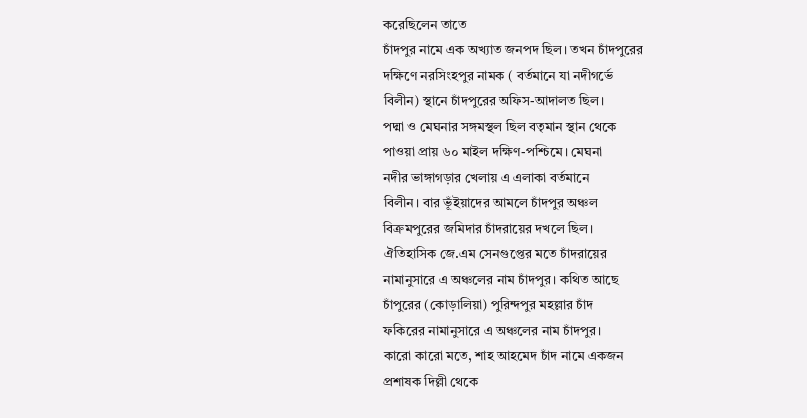করেছিলেন তাতে
চাঁদপুর নামে এক অখ্যাত জনপদ ছিল। তখন চাঁদপুরের
দক্ষিণে নরসিংহপুর নামক ( বর্তমানে যা নদীগর্ভে
বিলীন) স্থানে চাঁদপুরের অফিস-আদালত ছিল।
পদ্মা ও মেঘনার সঙ্গমস্থল ছিল বতৃমান স্থান থেকে
পাওয়া প্রায় ৬০ মাইল দক্ষিণ-পশ্চিমে। মেঘনা
নদীর ভাঙ্গাগড়ার খেলায় এ এলাকা বর্তমানে
বিলীন। বার ভূঁইয়াদের আমলে চাঁদপুর অঞ্চল
বিক্রমপুরের জমিদার চাঁদরায়ের দখলে ছিল।
ঐতিহাসিক জে.এম সেনগুপ্তের মতে চাঁদরায়ের
নামানুসারে এ অঞ্চলের নাম চাঁদপুর। কথিত আছে
চাঁপুরের (কোড়ালিয়া) পুরিন্দপুর মহল্লার চাঁদ
ফকিরের নামানুসারে এ অঞ্চলের নাম চাঁদপুর।
কারো কারো মতে, শাহ আহমেদ চাঁদ নামে একজন
প্রশাষক দিল্লী থেকে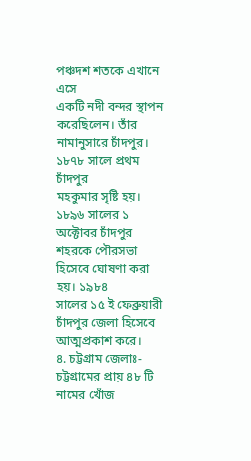পঞ্চদশ শতকে এখানে এসে
একটি নদী বন্দর স্থাপন করেছিলেন। তাঁর
নামানুসারে চাঁদপুর। ১৮৭৮ সালে প্রথম চাঁদপুর
মহকুমার সৃষ্টি হয়। ১৮৯৬ সালের ১ অক্টোবর চাঁদপুর
শহরকে পৌরসভা হিসেবে ঘোষণা করা হয়। ১৯৮৪
সালের ১৫ ই ফেব্রুয়ারী চাঁদপুর জেলা হিসেবে
আত্মপ্রকাশ করে।
৪. চট্টগ্রাম জেলাঃ-
চট্টগ্রামের প্রায় ৪৮ টি নামের খোঁজ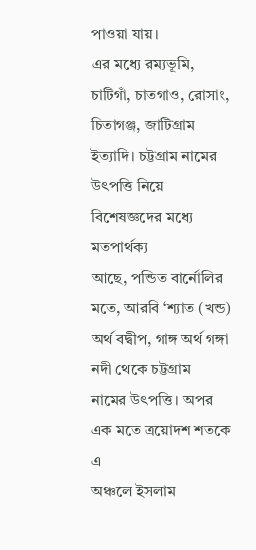পাওয়া যায়।
এর মধ্যে রম্যভূমি, চাটিগাঁ, চাতগাও, রোসাং,
চিতাগঞ্জ, জাটিগ্রাম ইত্যাদি। চট্টগ্রাম নামের
উৎপত্তি নিয়ে বিশেষজ্ঞদের মধ্যে মতপার্থক্য
আছে, পন্ডিত বার্নোলির মতে, আরবি ‘শ্যাত (খন্ড)
অর্থ বদ্বীপ, গাঙ্গ অর্থ গঙ্গা নদী থেকে চট্টগ্রাম
নামের উৎপত্তি। অপর এক মতে ত্রয়োদশ শতকে এ
অঞ্চলে ইসলাম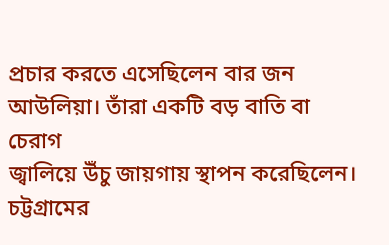প্রচার করতে এসেছিলেন বার জন
আউলিয়া। তাঁরা একটি বড় বাতি বা চেরাগ
জ্বালিয়ে উঁচু জায়গায় স্থাপন করেছিলেন।
চট্টগ্রামের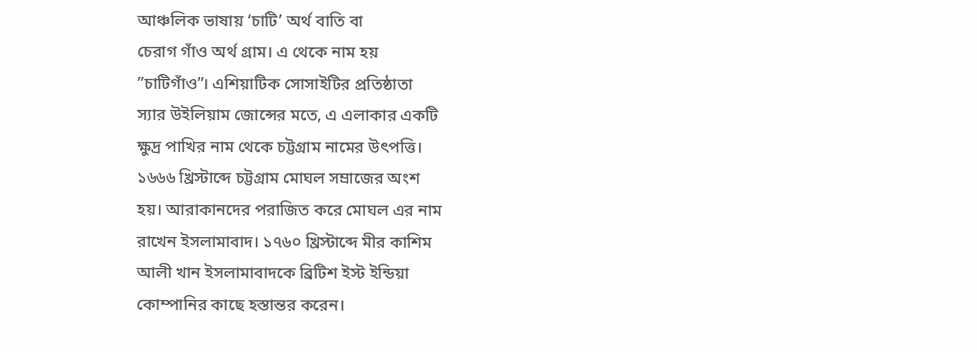আঞ্চলিক ভাষায় ‘চাটি’ অর্থ বাতি বা
চেরাগ গাঁও অর্থ গ্রাম। এ থেকে নাম হয়
”চাটিগাঁও”। এশিয়াটিক সোসাইটির প্রতিষ্ঠাতা
স্যার উইলিয়াম জোন্সের মতে, এ এলাকার একটি
ক্ষুদ্র পাখির নাম থেকে চট্টগ্রাম নামের উৎপত্তি।
১৬৬৬ খ্রিস্টাব্দে চট্টগ্রাম মোঘল সম্রাজের অংশ
হয়। আরাকানদের পরাজিত করে মোঘল এর নাম
রাখেন ইসলামাবাদ। ১৭৬০ খ্রিস্টাব্দে মীর কাশিম
আলী খান ইসলামাবাদকে ব্রিটিশ ইস্ট ইন্ডিয়া
কোম্পানির কাছে হস্তান্তর করেন।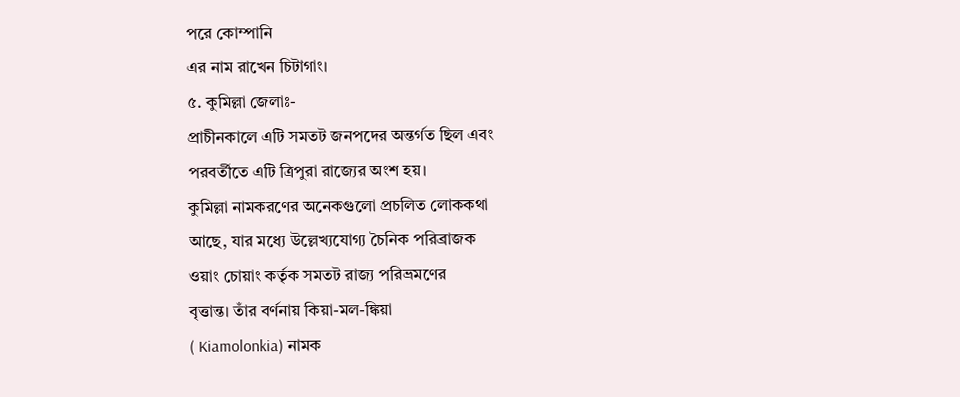পরে কোম্পানি
এর নাম রাখেন চিটাগাং।
৫. কুমিল্লা জেলাঃ-
প্রাচীনকালে এটি সমতট জনপদের অন্তর্গত ছিল এবং
পরবর্তীতে এটি ত্রিপুরা রাজ্যের অংশ হয়।
কুমিল্লা নামকরণের অনেকগুলো প্রচলিত লোককথা
আছে, যার মধ্যে উল্লেখ্যযোগ্য চৈনিক পরিব্রাজক
ওয়াং চোয়াং কর্তৃক সমতট রাজ্য পরিভ্রমণের
বৃত্তান্ত। তাঁর বর্ণনায় কিয়া-মল-ঙ্কিয়া
( Kiamolonkia) নামক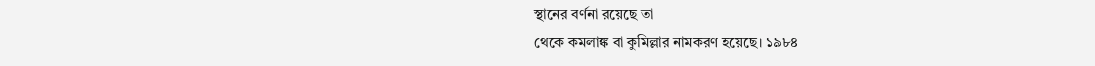স্থানের বর্ণনা রয়েছে তা
থেকে কমলাঙ্ক বা কুমিল্লার নামকরণ হয়েছে। ১৯৮৪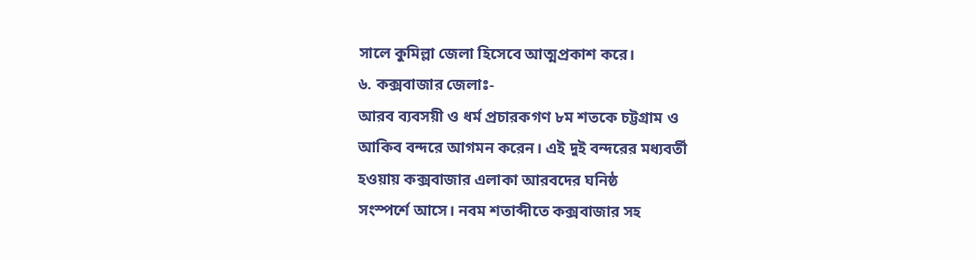সালে কুমিল্লা জেলা হিসেবে আত্মপ্রকাশ করে।
৬. কক্সবাজার জেলাঃ-
আরব ব্যবসয়ী ও ধর্ম প্রচারকগণ ৮ম শতকে চট্টগ্রাম ও
আকিব বন্দরে আগমন করেন। এই দুই বন্দরের মধ্যবর্তী
হওয়ায় কক্সবাজার এলাকা আরবদের ঘনিষ্ঠ
সংস্পর্শে আসে। নবম শতাব্দীতে কক্সবাজার সহ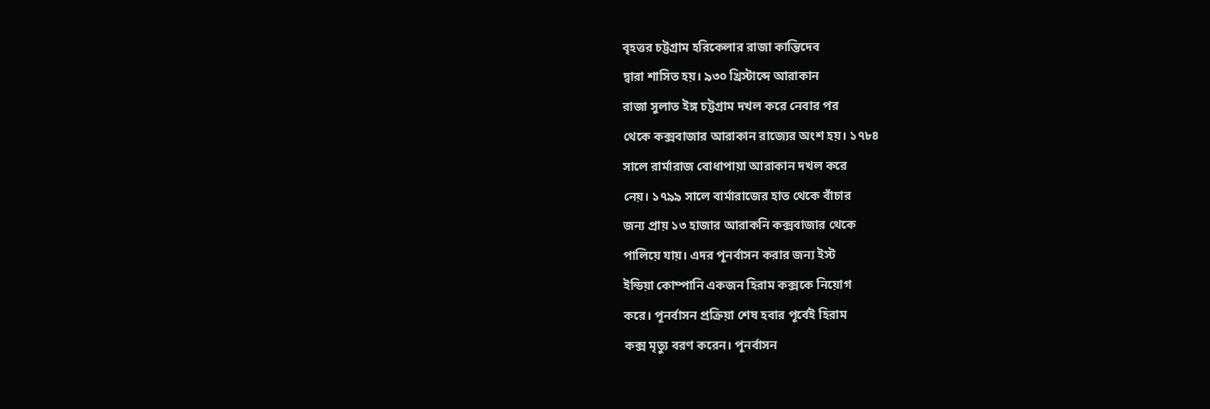বৃহত্তর চট্টগ্রাম হরিকেলার রাজা কান্তিদেব
দ্বারা শাসিত হয়। ৯৩০ খ্রিস্টাব্দে আরাকান
রাজা সুলাত ইঙ্গ চট্টগ্রাম দখল করে নেবার পর
থেকে কক্সবাজার আরাকান রাজ্যের অংশ হয়। ১৭৮৪
সালে রার্মারাজ বোধাপায়া আরাকান দখল করে
নেয়। ১৭৯৯ সালে বার্মারাজের হাত থেকে বাঁচার
জন্য প্রায় ১৩ হাজার আরাকনি কক্সবাজার থেকে
পালিয়ে যায়। এদর পূনর্বাসন করার জন্য ইস্ট
ইন্ডিয়া কোম্পানি একজন হিরাম কক্সকে নিয়োগ
করে। পূনর্বাসন প্রক্রিয়া শেষ হবার পূর্বেই হিরাম
কক্স মৃত্যু বরণ করেন। পূনর্বাসন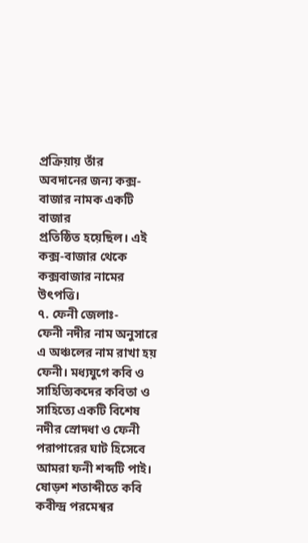প্রক্রিয়ায় তাঁর
অবদানের জন্য কক্স-বাজার নামক একটি বাজার
প্রতিষ্ঠিত হয়েছিল। এই কক্স-বাজার থেকে
কক্সবাজার নামের উৎপত্তি।
৭. ফেনী জেলাঃ-
ফেনী নদীর নাম অনুসারে এ অঞ্চলের নাম রাখা হয়
ফেনী। মধ্যযুগে কবি ও সাহিত্যিকদের কবিতা ও
সাহিত্যে একটি বিশেষ নদীর স্রোদধা ও ফেনী
পরাপারের ঘাট হিসেবে আমরা ফনী শব্দটি পাই।
ষোড়শ শতাব্দীতে কবি কবীন্দ্র পরমেশ্বর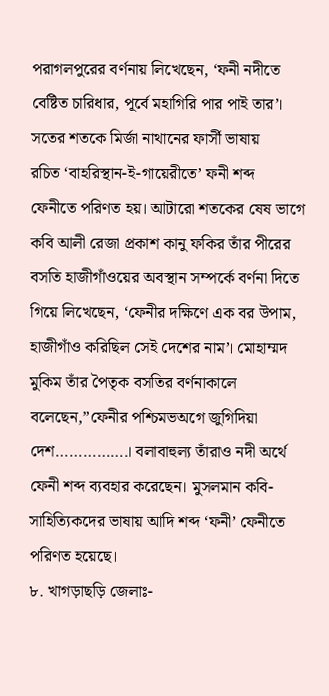পরাগলপুরের বর্ণনায় লিখেছেন, ‘ফনী নদীতে
বেষ্টিত চারিধার, পূর্বে মহাগিরি পার পাই তার’।
সতের শতকে মির্জা নাথানের ফার্সী ভাষায়
রচিত ‘বাহরিস্থান-ই-গায়েরীতে’ ফনী শব্দ
ফেনীতে পরিণত হয়। আটারো শতকের ষেষ ভাগে
কবি আলী রেজা প্রকাশ কানু ফকির তাঁর পীরের
বসতি হাজীগাঁওয়ের অবস্থান সম্পর্কে বর্ণনা দিতে
গিয়ে লিখেছেন, ‘ফেনীর দক্ষিণে এক বর উপাম,
হাজীগাঁও করিছিল সেই দেশের নাম’। মোহাম্মদ
মুকিম তাঁর পৈতৃক বসতির বর্ণনাকালে
বলেছেন,”ফেনীর পশ্চিমভঅগে জুগিদিয়া
দেশ…………….। বলাবাহুল্য তাঁরাও নদী অর্থে
ফেনী শব্দ ব্যবহার করেছেন। মুসলমান কবি-
সাহিত্যিকদের ভাষায় আদি শব্দ ‘ফনী’ ফেনীতে
পরিণত হয়েছে।
৮. খাগড়াছড়ি জেলাঃ-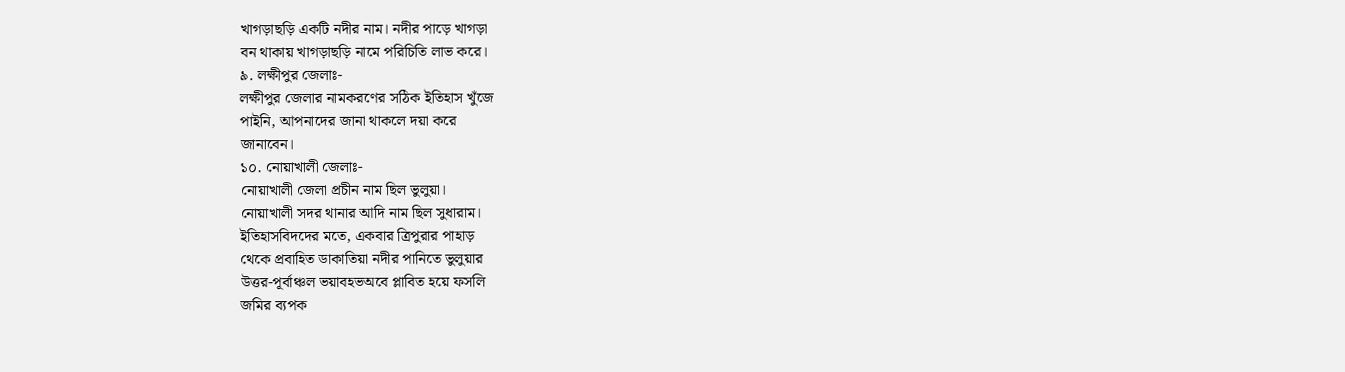খাগড়াছড়ি একটি নদীর নাম। নদীর পাড়ে খাগড়া
বন থাকায় খাগড়াছড়ি নামে পরিচিতি লাভ করে।
৯. লক্ষীপুর জেলাঃ-
লক্ষীপুর জেলার নামকরণের সঠিক ইতিহাস খুঁজে
পাইনি, আপনাদের জানা থাকলে দয়া করে
জানাবেন।
১০. নোয়াখালী জেলাঃ-
নোয়াখালী জেলা প্রচীন নাম ছিল ভুলুয়া।
নোয়াখালী সদর থানার আদি নাম ছিল সুধারাম।
ইতিহাসবিদদের মতে, একবার ত্রিপুরার পাহাড়
থেকে প্রবাহিত ডাকাতিয়া নদীর পানিতে ভুলুয়ার
উত্তর-পূর্বাঞ্চল ভয়াবহভঅবে প্লাবিত হয়ে ফসলি
জমির ব্যপক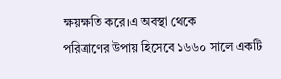ক্ষয়ক্ষতি করে।এ অবস্থা থেকে
পরিত্রাণের উপায় হিসেবে ১৬৬০ সালে একটি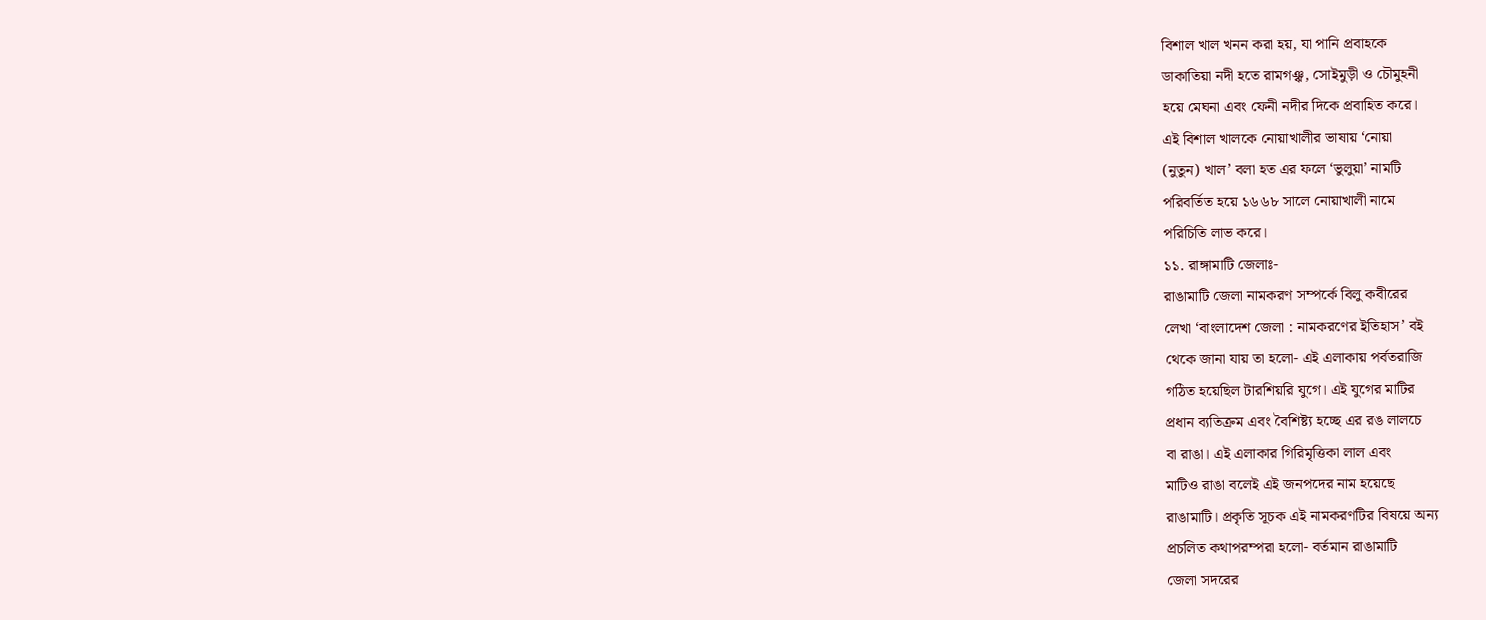বিশাল খাল খনন করা হয়, যা পানি প্রবাহকে
ডাকাতিয়া নদী হতে রামগঞ্ঝ, সোইমুড়ী ও চৌমুহনী
হয়ে মেঘনা এবং ফেনী নদীর দিকে প্রবাহিত করে।
এই বিশাল খালকে নোয়াখালীর ভাষায় ‘নোয়া
(নুতুন) খাল’ বলা হত এর ফলে ‘ভুলুয়া’ নামটি
পরিবর্তিত হয়ে ১৬৬৮ সালে নোয়াখালী নামে
পরিচিতি লাভ করে।
১১. রাঙ্গামাটি জেলাঃ-
রাঙামাটি জেলা নামকরণ সম্পর্কে বিলু কবীরের
লেখা ‘বাংলাদেশ জেলা : নামকরণের ইতিহাস’ বই
থেকে জানা যায় তা হলো- এই এলাকায় পর্বতরাজি
গঠিত হয়েছিল টারশিয়রি যুগে। এই যুগের মাটির
প্রধান ব্যতিক্রম এবং বৈশিষ্ট্য হচ্ছে এর রঙ লালচে
বা রাঙা। এই এলাকার গিরিমৃত্তিকা লাল এবং
মাটিও রাঙা বলেই এই জনপদের নাম হয়েছে
রাঙামাটি। প্রকৃতি সূচক এই নামকরণটির বিষয়ে অন্য
প্রচলিত কথাপরম্পরা হলো- বর্তমান রাঙামাটি
জেলা সদরের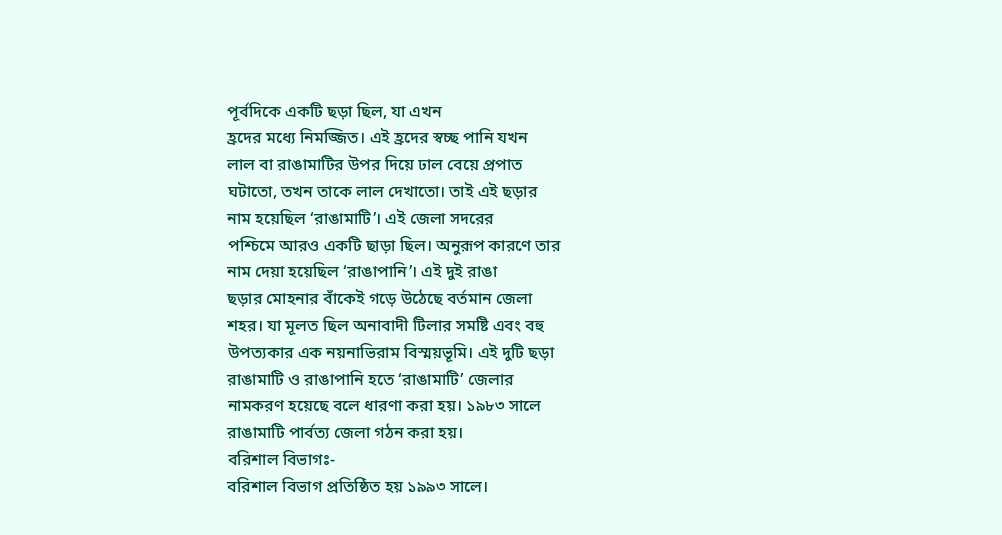পূর্বদিকে একটি ছড়া ছিল, যা এখন
হ্রদের মধ্যে নিমজ্জিত। এই হ্রদের স্বচ্ছ পানি যখন
লাল বা রাঙামাটির উপর দিয়ে ঢাল বেয়ে প্রপাত
ঘটাতো, তখন তাকে লাল দেখাতো। তাই এই ছড়ার
নাম হয়েছিল ‘রাঙামাটি’। এই জেলা সদরের
পশ্চিমে আরও একটি ছাড়া ছিল। অনুরূপ কারণে তার
নাম দেয়া হয়েছিল ‘রাঙাপানি’। এই দুই রাঙা
ছড়ার মোহনার বাঁকেই গড়ে উঠেছে বর্তমান জেলা
শহর। যা মূলত ছিল অনাবাদী টিলার সমষ্টি এবং বহু
উপত্যকার এক নয়নাভিরাম বিস্ময়ভূমি। এই দুটি ছড়া
রাঙামাটি ও রাঙাপানি হতে ‘রাঙামাটি’ জেলার
নামকরণ হয়েছে বলে ধারণা করা হয়। ১৯৮৩ সালে
রাঙামাটি পার্বত্য জেলা গঠন করা হয়।
বরিশাল বিভাগঃ-
বরিশাল বিভাগ প্রতিষ্ঠিত হয় ১৯৯৩ সালে।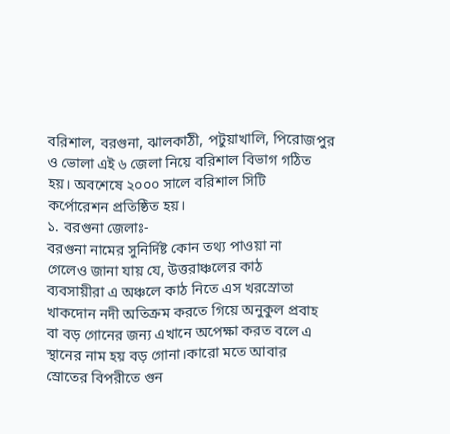বরিশাল, বরগুনা, ঝালকাঠী, পটুয়াখালি, পিরোজপুর
ও ভোলা এই ৬ জেলা নিয়ে বরিশাল বিভাগ গঠিত
হয়। অবশেষে ২০০০ সালে বরিশাল সিটি
কর্পোরেশন প্রতিষ্ঠিত হয়।
১. বরগুনা জেলাঃ-
বরগুনা নামের সুনির্দিষ্ট কোন তথ্য পাওয়া না
গেলেও জানা যায় যে, উত্তরাঞ্চলের কাঠ
ব্যবসায়ীরা এ অঞ্চলে কাঠ নিতে এস খরস্রোতা
খাকদোন নদী অতিক্রম করতে গিয়ে অনুকুল প্রবাহ
বা বড় গোনের জন্য এখানে অপেক্ষা করত বলে এ
স্থানের নাম হয় বড় গোনা।কারো মতে আবার
স্রোতের বিপরীতে গুন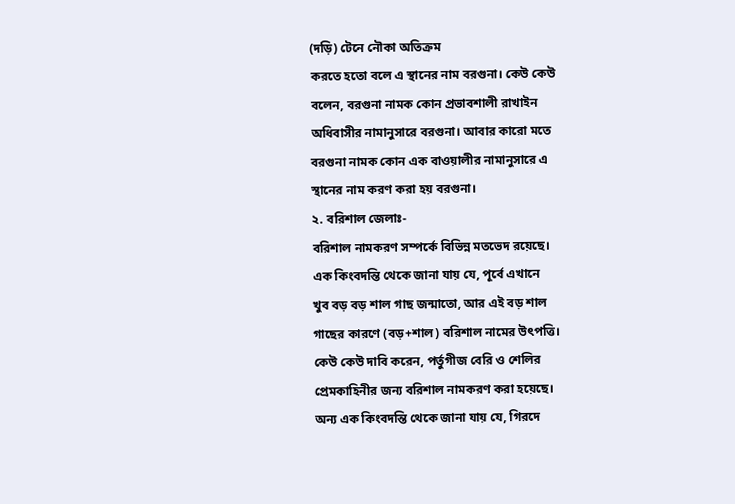(দড়ি) টেনে নৌকা অতিক্রম
করতে হতো বলে এ স্থানের নাম বরগুনা। কেউ কেউ
বলেন, বরগুনা নামক কোন প্রভাবশালী রাখাইন
অধিবাসীর নামানুসারে বরগুনা। আবার কারো মতে
বরগুনা নামক কোন এক বাওয়ালীর নামানুসারে এ
স্থানের নাম করণ করা হয় বরগুনা।
২. বরিশাল জেলাঃ-
বরিশাল নামকরণ সম্পর্কে বিভিন্ন মতভেদ রয়েছে।
এক কিংবদন্তি থেকে জানা যায় যে, পূর্বে এখানে
খুব বড় বড় শাল গাছ জন্মাতো, আর এই বড় শাল
গাছের কারণে (বড়+শাল) বরিশাল নামের উৎপত্তি।
কেউ কেউ দাবি করেন, পর্তুগীজ বেরি ও শেলির
প্রেমকাহিনীর জন্য বরিশাল নামকরণ করা হয়েছে।
অন্য এক কিংবদন্তি থেকে জানা যায় যে, গিরদে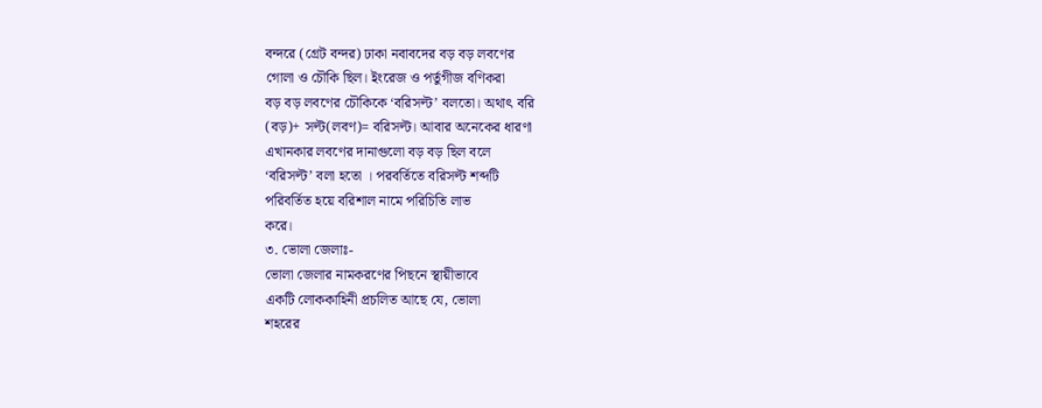বন্দরে (গ্রেট বন্দর) ঢাকা নবাবদের বড় বড় লবণের
গোলা ও চৌকি ছিল। ইংরেজ ও পর্তুগীজ বণিকরা
বড় বড় লবণের চৌকিকে ‘বরিসল্ট’ বলতো। অথাৎ বরি
(বড়)+ সল্ট(লবণ)= বরিসল্ট। আবার অনেকের ধারণা
এখানকার লবণের দানাগুলো বড় বড় ছিল বলে
‘বরিসল্ট’ বলা হতো । পরবর্তিতে বরিসল্ট শব্দটি
পরিবর্তিত হয়ে বরিশাল নামে পরিচিতি লাভ
করে।
৩. ভোলা জেলাঃ-
ভোলা জেলার নামকরণের পিছনে স্থায়ীভাবে
একটি লোককাহিনী প্রচলিত আছে যে, ভোলা
শহরের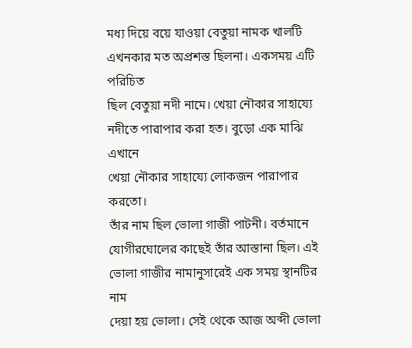মধ্য দিয়ে বয়ে যাওয়া বেতুয়া নামক খালটি
এখনকার মত অপ্রশস্ত ছিলনা। একসময় এটি পরিচিত
ছিল বেতুয়া নদী নামে। খেয়া নৌকার সাহায্যে
নদীতে পারাপার করা হত। বুড়ো এক মাঝি এখানে
খেয়া নৌকার সাহায্যে লোকজন পারাপার করতো।
তাঁর নাম ছিল ভোলা গাজী পাটনী। বর্তমানে
যোগীরঘোলের কাছেই তাঁর আস্তানা ছিল। এই
ভোলা গাজীর নামানুসারেই এক সময় স্থানটির নাম
দেয়া হয় ভোলা। সেই থেকে আজ অব্দী ভোলা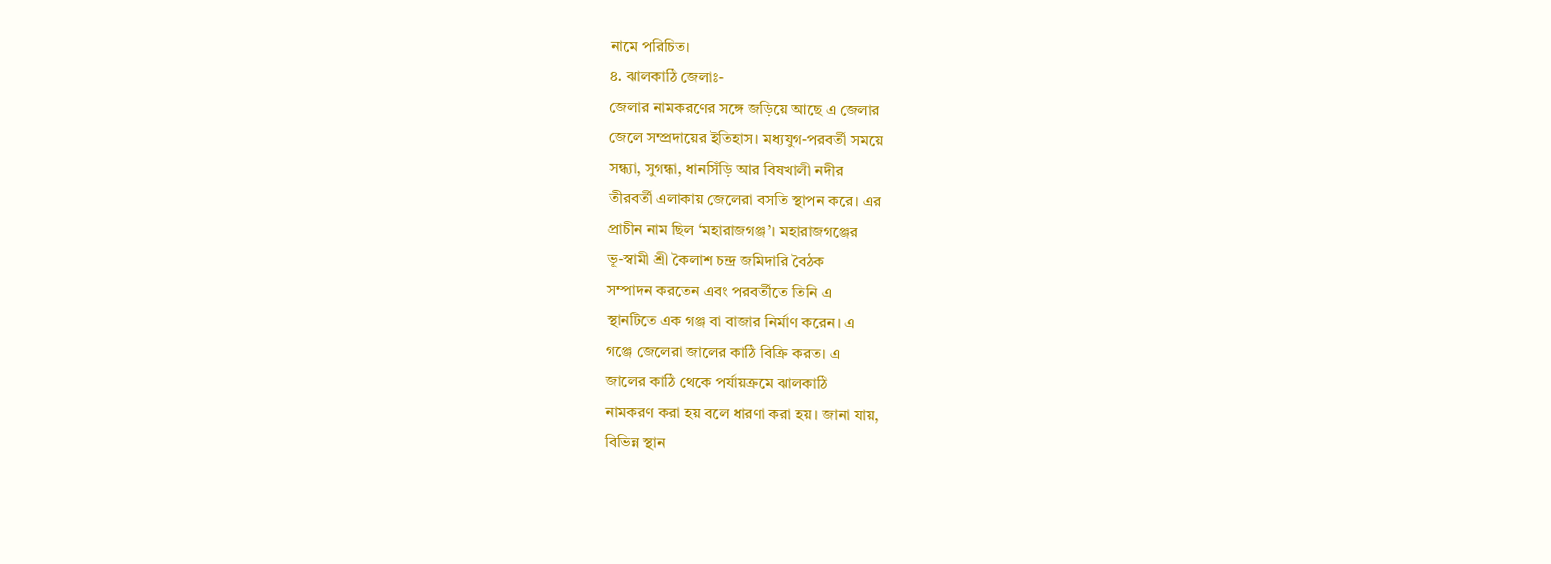নামে পরিচিত।
৪. ঝালকাঠি জেলাঃ-
জেলার নামকরণের সঙ্গে জড়িয়ে আছে এ জেলার
জেলে সম্প্রদায়ের ইতিহাস। মধ্যযুগ-পরবর্তী সময়ে
সন্ধ্যা, সুগন্ধা, ধানসিঁড়ি আর বিষখালী নদীর
তীরবর্তী এলাকায় জেলেরা বসতি স্থাপন করে। এর
প্রাচীন নাম ছিল ‘মহারাজগঞ্জ’। মহারাজগঞ্জের
ভূ-স্বামী শ্রী কৈলাশ চন্দ্র জমিদারি বৈঠক
সম্পাদন করতেন এবং পরবর্তীতে তিনি এ
স্থানটিতে এক গঞ্জ বা বাজার নির্মাণ করেন। এ
গঞ্জে জেলেরা জালের কাঠি বিক্রি করত। এ
জালের কাঠি থেকে পর্যায়ক্রমে ঝালকাঠি
নামকরণ করা হয় বলে ধারণা করা হয়। জানা যায়,
বিভিন্ন স্থান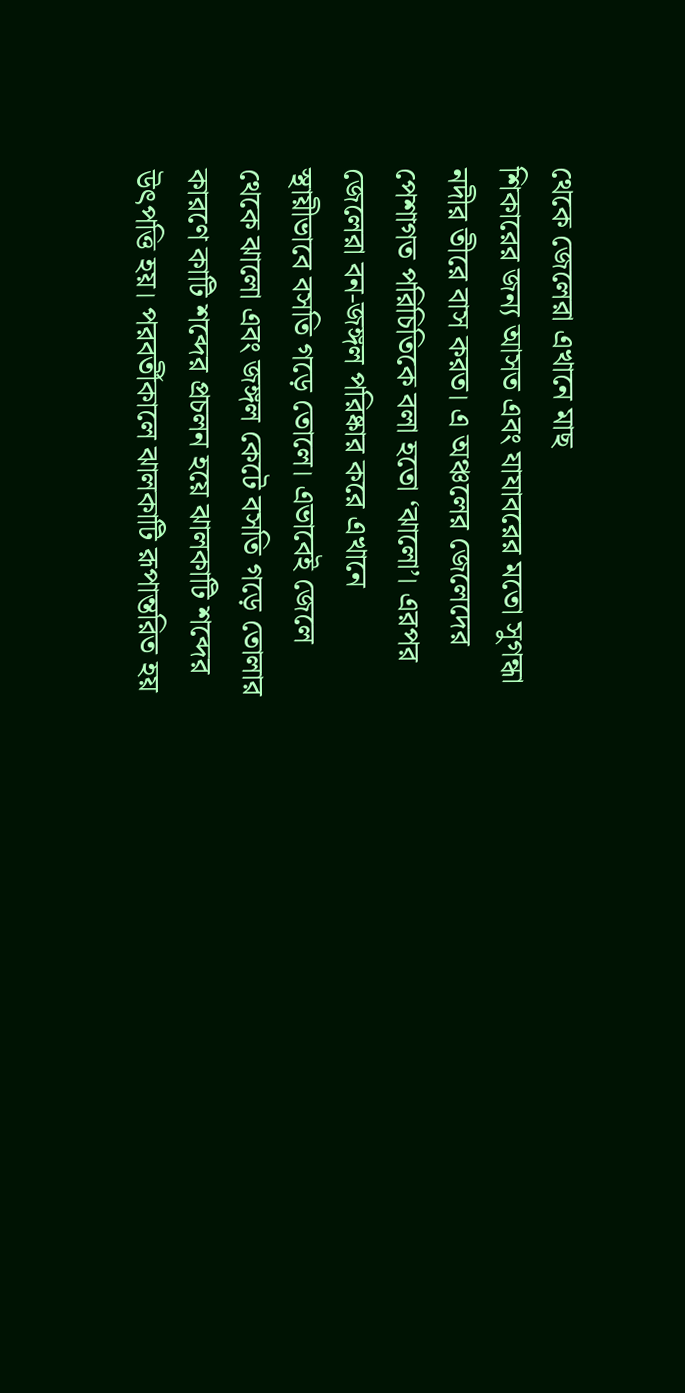থেকে জেলেরা এখানে মাছ
শিকারের জন্য আসত এবং যাযাবরের মতো সুগন্ধা
নদীর তীরে বাস করত। এ অঞ্চলের জেলেদের
পেশাগত পরিচিতিকে বলা হতো ‘ঝালো’। এরপর
জেলেরা বন-জঙ্গল পরিষ্কার করে এখানে
স্থায়ীভাবে বসতি গড়ে তোলে। এভাবেই জেলে
থেকে ঝালো এবং জঙ্গল কেটে বসতি গড়ে তোলার
কারণে কাটি শব্দের প্রচলন হয়ে ঝালকাটি শব্দের
উৎপত্তি হয়। পরবর্তীকালে ঝালকাটি রূপান্তরিত হয়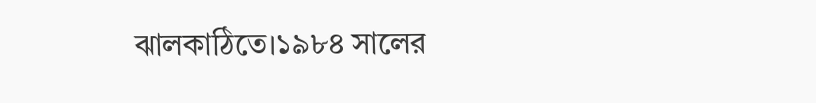ঝালকাঠিতে।১৯৮৪ সালের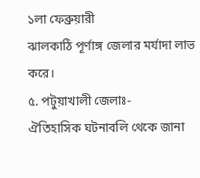১লা ফেব্রুয়ারী
ঝালকাঠি পূর্ণাঙ্গ জেলার মর্যাদা লাভ করে।
৫. পটুয়াখালী জেলাঃ-
ঐতিহাসিক ঘটনাবলি থেকে জানা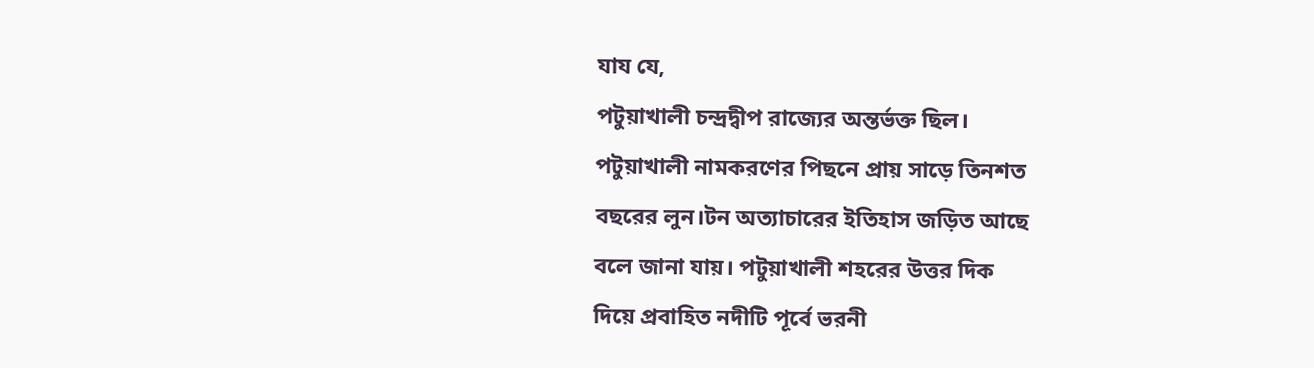যায যে,
পটুয়াখালী চন্দ্রদ্বীপ রাজ্যের অন্তর্ভক্ত ছিল।
পটুয়াখালী নামকরণের পিছনে প্রায় সাড়ে তিনশত
বছরের লুন।টন অত্যাচারের ইতিহাস জড়িত আছে
বলে জানা যায়। পটুয়াখালী শহরের উত্তর দিক
দিয়ে প্রবাহিত নদীটি পূর্বে ভরনী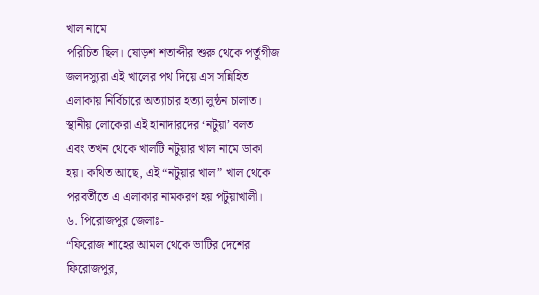খাল নামে
পরিচিত ছিল। ষোড়শ শতাব্দীর শুরু থেকে পর্তুগীজ
জলদস্যুরা এই খালের পথ দিয়ে এস সন্নিহিত
এলাকায় নির্বিচারে অত্যাচার হত্যা লুন্ঠন চালাত।
স্থানীয় লোকেরা এই হানাদারদের ‘নটুয়া’ বলত
এবং তখন থেকে খালটি নটুয়ার খাল নামে ডাকা
হয়। কথিত আছে, এই “নটুয়ার খাল” খাল থেকে
পরবর্তীতে এ এলাকার নামকরণ হয় পটুয়াখালী।
৬. পিরোজপুর জেলাঃ-
“ফিরোজ শাহের আমল থেকে ভাটির দেশের
ফিরোজপুর,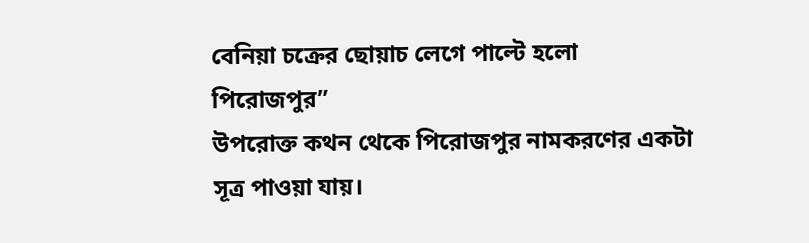বেনিয়া চক্রের ছোয়াচ লেগে পাল্টে হলো
পিরোজপুর”
উপরোক্ত কথন থেকে পিরোজপুর নামকরণের একটা
সূত্র পাওয়া যায়।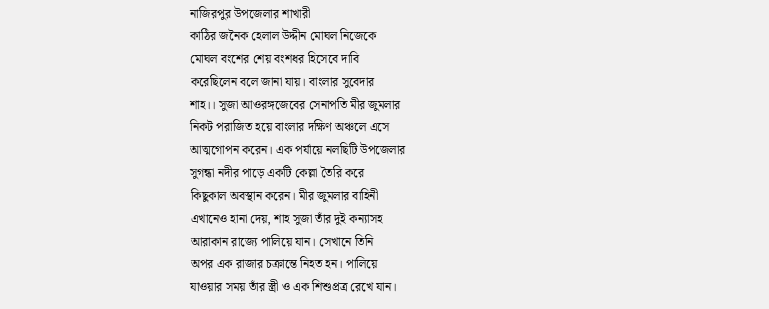নাজিরপুর উপজেলার শাখারী
কাঠির জনৈক হেলাল উদ্দীন মোঘল নিজেকে
মোঘল বংশের শেয় বংশধর হিসেবে দাবি
করেছিলেন বলে জানা যায়। বাংলার সুবেদার
শাহ।। সুজা আওরঙ্গজেবের সেনাপতি মীর জুমলার
নিকট পরাজিত হয়ে বাংলার দক্ষিণ অঞ্চলে এসে
আত্মগোপন করেন। এক পর্যায়ে নলছিটি উপজেলার
সুগন্ধা নদীর পাড়ে একটি কেল্লা তৈরি করে
কিছুকাল অবস্থান করেন। মীর জুমলার বাহিনী
এখানেও হানা দেয়, শাহ সুজা তাঁর দুই কন্যাসহ
আরাকান রাজ্যে পালিয়ে যান। সেখানে তিনি
অপর এক রাজার চক্রান্তে নিহত হন। পালিয়ে
যাওয়ার সময় তাঁর স্ত্রী ও এক শিশুপ্রত্র রেখে যান।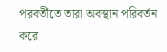পরবর্তীতে তারা অবস্থান পরিবর্তন করে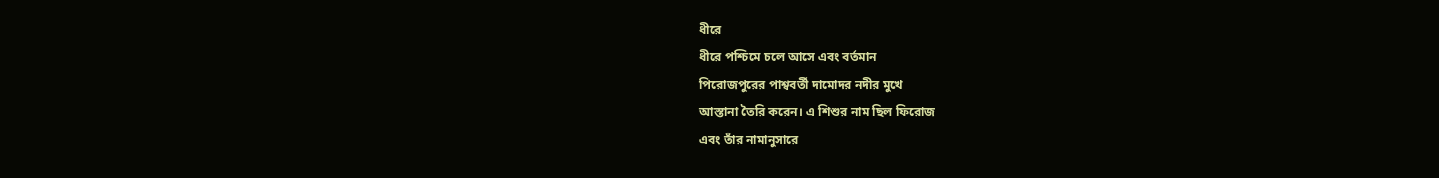ধীরে
ধীরে পশ্চিমে চলে আসে এবং বর্তমান
পিরোজপুরের পাশ্ববর্তী দামোদর নদীর মুখে
আস্তানা তৈরি করেন। এ শিশুর নাম ছিল ফিরোজ
এবং তাঁর নামানুসারে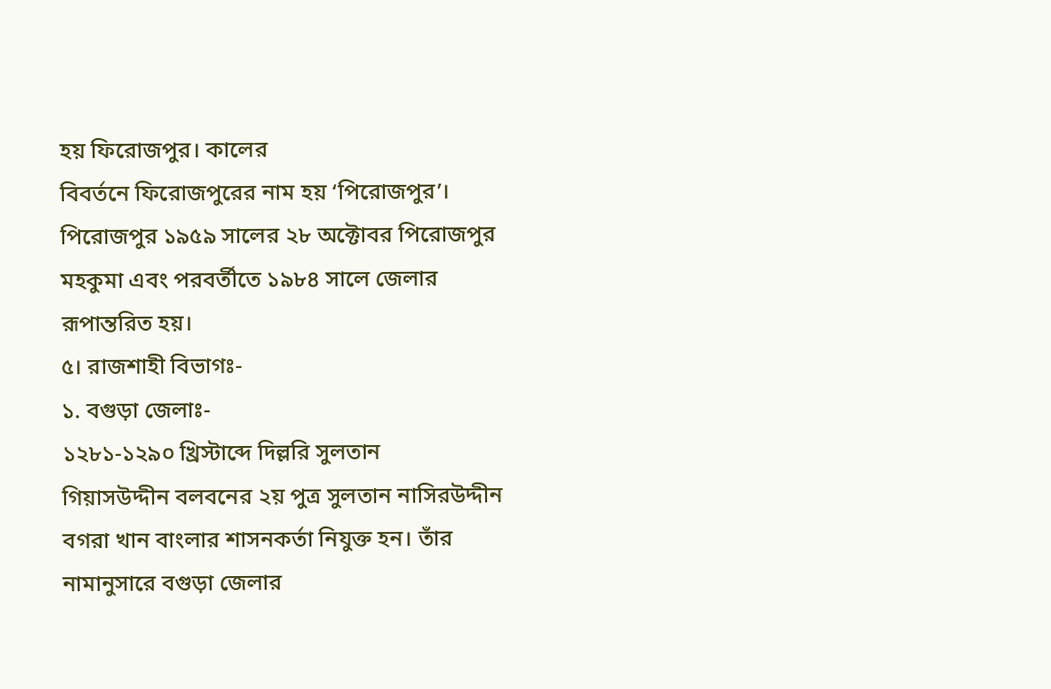হয় ফিরোজপুর। কালের
বিবর্তনে ফিরোজপুরের নাম হয় ‘পিরোজপুর’।
পিরোজপুর ১৯৫৯ সালের ২৮ অক্টোবর পিরোজপুর
মহকুমা এবং পরবর্তীতে ১৯৮৪ সালে জেলার
রূপান্তরিত হয়।
৫। রাজশাহী বিভাগঃ-
১. বগুড়া জেলাঃ-
১২৮১-১২৯০ খ্রিস্টাব্দে দিল্লরি সুলতান
গিয়াসউদ্দীন বলবনের ২য় পুত্র সুলতান নাসিরউদ্দীন
বগরা খান বাংলার শাসনকর্তা নিযুক্ত হন। তাঁর
নামানুসারে বগুড়া জেলার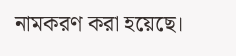নামকরণ করা হয়েছে।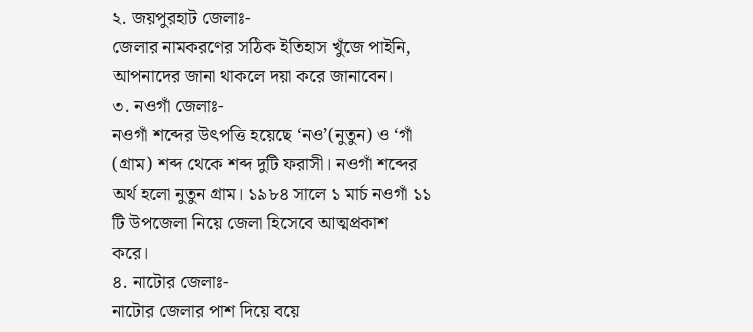২. জয়পুরহাট জেলাঃ-
জেলার নামকরণের সঠিক ইতিহাস খুঁজে পাইনি,
আপনাদের জানা থাকলে দয়া করে জানাবেন।
৩. নওগাঁ জেলাঃ-
নওগাঁ শব্দের উৎপত্তি হয়েছে ‘নও’(নুতুন) ও ‘গাঁ
(গ্রাম) শব্দ থেকে শব্দ দুটি ফরাসী। নওগাঁ শব্দের
অর্থ হলো নুতুন গ্রাম। ১৯৮৪ সালে ১ মার্চ নওগাঁ ১১
টি উপজেলা নিয়ে জেলা হিসেবে আত্মপ্রকাশ
করে।
৪. নাটোর জেলাঃ-
নাটোর জেলার পাশ দিয়ে বয়ে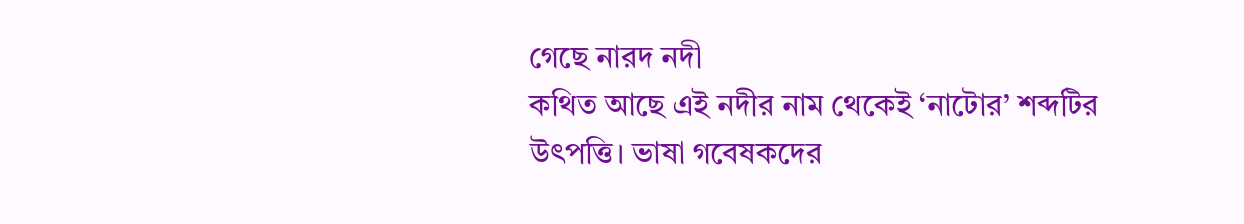গেছে নারদ নদী
কথিত আছে এই নদীর নাম থেকেই ‘নাটোর’ শব্দটির
উৎপত্তি। ভাষা গবেষকদের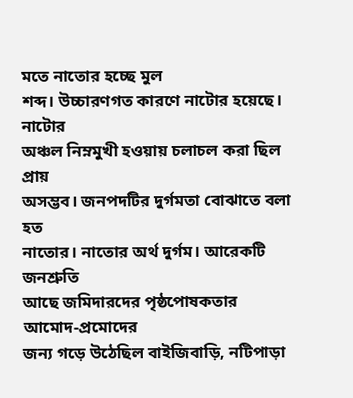মতে নাতোর হচ্ছে মুল
শব্দ। উচ্চারণগত কারণে নাটোর হয়েছে। নাটোর
অঞ্চল নিম্নমুখী হওয়ায় চলাচল করা ছিল প্রায়
অসম্ভব। জনপদটির দুর্গমতা বোঝাতে বলা হত
নাতোর। নাতোর অর্থ দুর্গম। আরেকটি জনশ্রুতি
আছে জমিদারদের পৃষ্ঠপোষকতার আমোদ-প্রমোদের
জন্য গড়ে উঠেছিল বাইজিবাড়ি, নটিপাড়া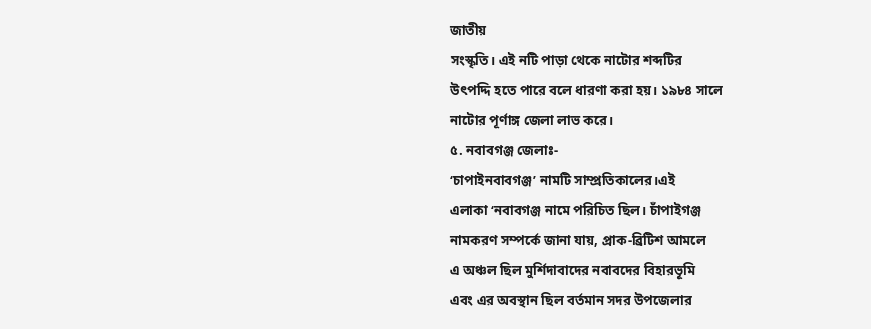জাতীয়
সংস্কৃতি। এই নটি পাড়া থেকে নাটোর শব্দটির
উৎপদ্দি হতে পারে বলে ধারণা করা হয়। ১৯৮৪ সালে
নাটোর পূর্ণাঙ্গ জেলা লাভ করে।
৫. নবাবগঞ্জ জেলাঃ-
‘চাপাইনবাবগঞ্জ’ নামটি সাম্প্রতিকালের।এই
এলাকা ‘নবাবগঞ্জ নামে পরিচিত ছিল। চাঁপাইগঞ্জ
নামকরণ সম্পর্কে জানা যায়, প্রাক-ব্রিটিশ আমলে
এ অঞ্চল ছিল মুর্শিদাবাদের নবাবদের বিহারভূমি
এবং এর অবস্থান ছিল বর্তমান সদর উপজেলার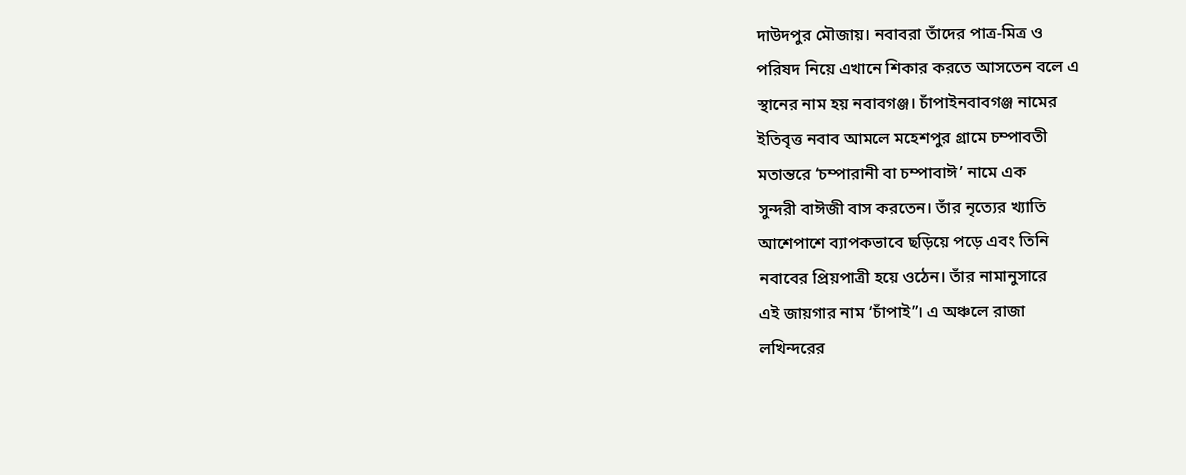দাউদপুর মৌজায়। নবাবরা তাঁদের পাত্র-মিত্র ও
পরিষদ নিয়ে এখানে শিকার করতে আসতেন বলে এ
স্থানের নাম হয় নবাবগঞ্জ। চাঁপাইনবাবগঞ্জ নামের
ইতিবৃত্ত নবাব আমলে মহেশপুর গ্রামে চম্পাবতী
মতান্তরে ‘চম্পারানী বা চম্পাবাঈ’ নামে এক
সুন্দরী বাঈজী বাস করতেন। তাঁর নৃত্যের খ্যাতি
আশেপাশে ব্যাপকভাবে ছড়িয়ে পড়ে এবং তিনি
নবাবের প্রিয়পাত্রী হয়ে ওঠেন। তাঁর নামানুসারে
এই জায়গার নাম ‘চাঁপাই”। এ অঞ্চলে রাজা
লখিন্দরের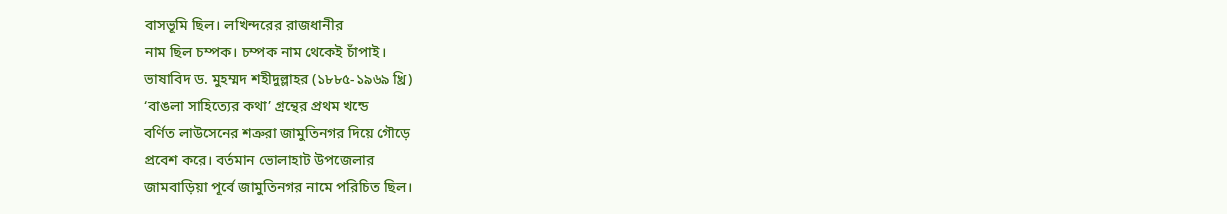বাসভূমি ছিল। লখিন্দরের রাজধানীর
নাম ছিল চম্পক। চম্পক নাম থেকেই চাঁপাই।
ভাষাবিদ ড. মুহম্মদ শহীদুল্লাহর (১৮৮৫-১৯৬৯ খ্রি)
‘বাঙলা সাহিত্যের কথা’ গ্রন্থের প্রথম খন্ডে
বর্ণিত লাউসেনের শত্রুরা জামুতিনগর দিয়ে গৌড়ে
প্রবেশ করে। বর্তমান ভোলাহাট উপজেলার
জামবাড়িয়া পূর্বে জামুতিনগর নামে পরিচিত ছিল।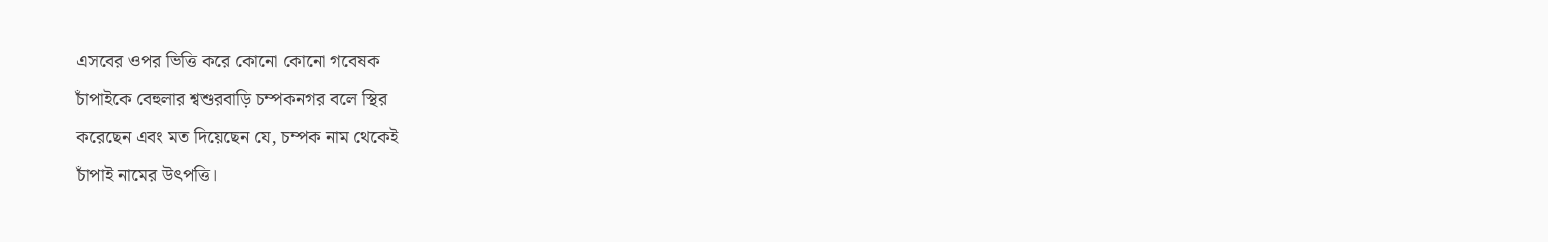এসবের ওপর ভিত্তি করে কোনো কোনো গবেষক
চাঁপাইকে বেহুলার শ্বশুরবাড়ি চম্পকনগর বলে স্থির
করেছেন এবং মত দিয়েছেন যে, চম্পক নাম থেকেই
চাঁপাই নামের উৎপত্তি।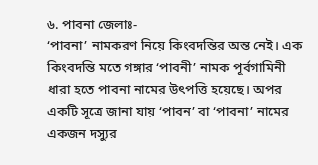৬. পাবনা জেলাঃ-
‘পাবনা’ নামকরণ নিয়ে কিংবদন্তির অন্ত নেই। এক
কিংবদন্তি মতে গঙ্গার ‘পাবনী’ নামক পূর্বগামিনী
ধারা হতে পাবনা নামের উৎপত্তি হয়েছে। অপর
একটি সূত্রে জানা যায় ‘পাবন’ বা ‘পাবনা’ নামের
একজন দস্যুর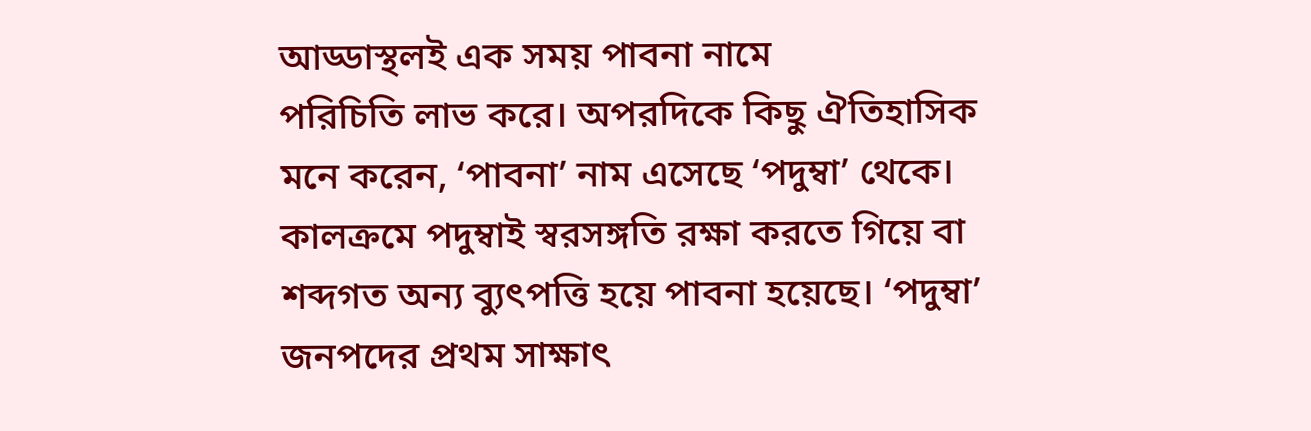আড্ডাস্থলই এক সময় পাবনা নামে
পরিচিতি লাভ করে। অপরদিকে কিছু ঐতিহাসিক
মনে করেন, ‘পাবনা’ নাম এসেছে ‘পদুম্বা’ থেকে।
কালক্রমে পদুম্বাই স্বরসঙ্গতি রক্ষা করতে গিয়ে বা
শব্দগত অন্য ব্যুৎপত্তি হয়ে পাবনা হয়েছে। ‘পদুম্বা’
জনপদের প্রথম সাক্ষাৎ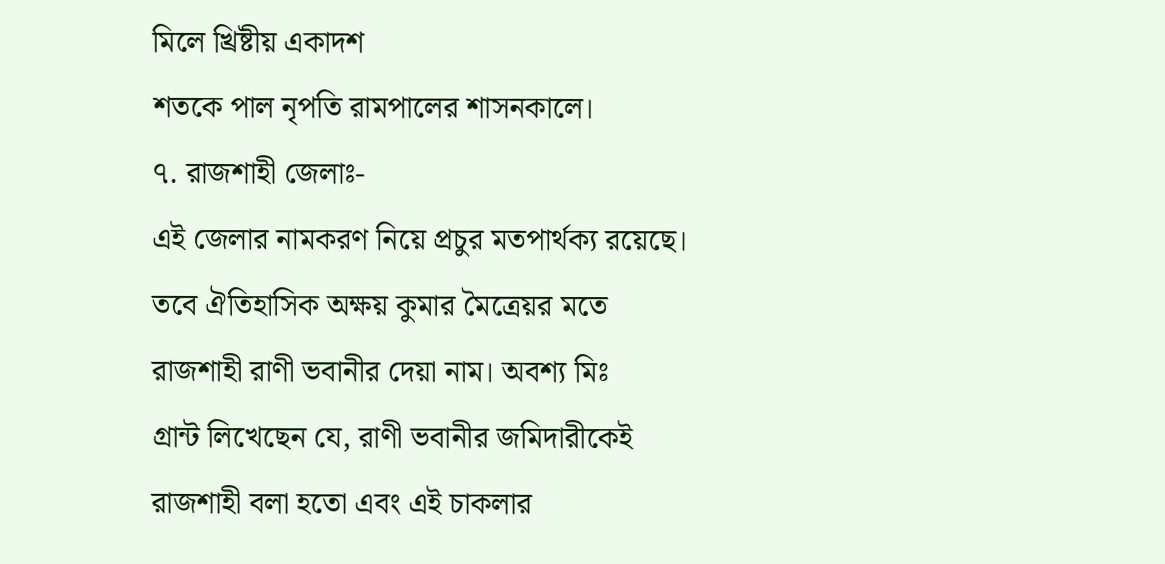মিলে খ্রিষ্টীয় একাদশ
শতকে পাল নৃপতি রামপালের শাসনকালে।
৭. রাজশাহী জেলাঃ-
এই জেলার নামকরণ নিয়ে প্রচুর মতপার্থক্য রয়েছে।
তবে ঐতিহাসিক অক্ষয় কুমার মৈত্রেয়র মতে
রাজশাহী রাণী ভবানীর দেয়া নাম। অবশ্য মিঃ
গ্রান্ট লিখেছেন যে, রাণী ভবানীর জমিদারীকেই
রাজশাহী বলা হতো এবং এই চাকলার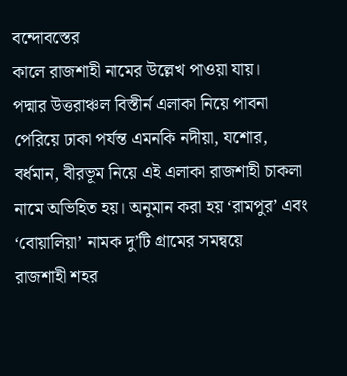বন্দোবস্তের
কালে রাজশাহী নামের উল্লেখ পাওয়া যায়।
পদ্মার উত্তরাঞ্চল বিস্তীর্ন এলাকা নিয়ে পাবনা
পেরিয়ে ঢাকা পর্যন্ত এমনকি নদীয়া, যশোর,
বর্ধমান, বীরভূম নিয়ে এই এলাকা রাজশাহী চাকলা
নামে অভিহিত হয়। অনুমান করা হয় ‘রামপুর’ এবং
‘বোয়ালিয়া’ নামক দু’টি গ্রামের সমন্বয়ে
রাজশাহী শহর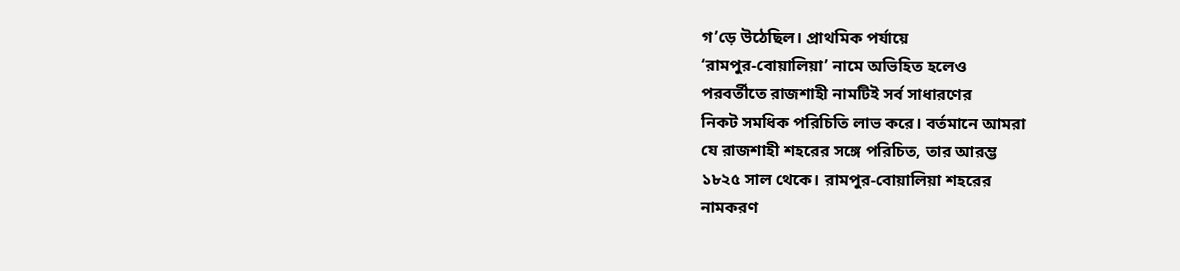গ’ড়ে উঠেছিল। প্রাথমিক পর্যায়ে
‘রামপুর-বোয়ালিয়া’ নামে অভিহিত হলেও
পরবর্তীতে রাজশাহী নামটিই সর্ব সাধারণের
নিকট সমধিক পরিচিতি লাভ করে। বর্তমানে আমরা
যে রাজশাহী শহরের সঙ্গে পরিচিত, তার আরম্ভ
১৮২৫ সাল থেকে। রামপুর-বোয়ালিয়া শহরের
নামকরণ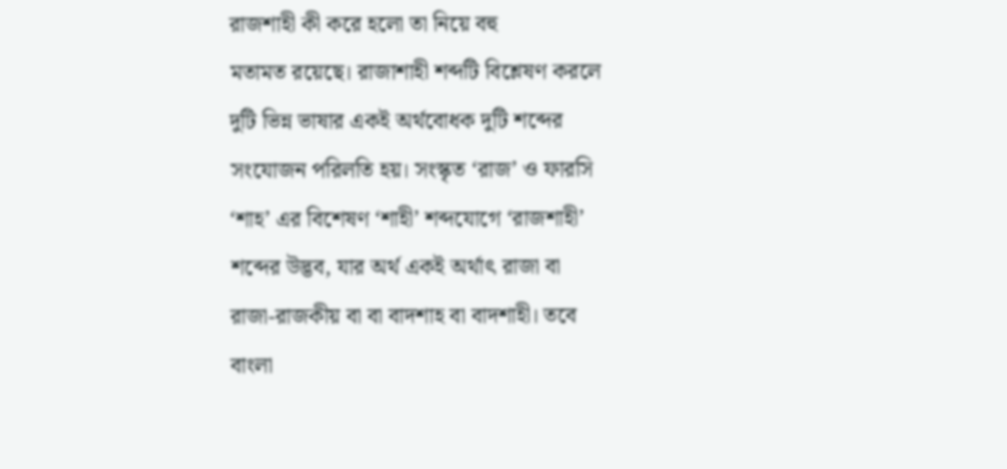রাজশাহী কী করে হলো তা নিয়ে বহু
মতামত রয়েছে। রাজাশাহী শব্দটি বিশ্লেষণ করলে
দুটি ভিন্ন ভাষার একই অর্থবোধক দুটি শব্দের
সংযোজন পরিলতি হয়। সংস্কৃত ‘রাজ’ ও ফারসি
‘শাহ’ এর বিশেষণ ‘শাহী’ শব্দযোগে ‘রাজশাহী’
শব্দের উদ্ভব, যার অর্থ একই অর্থাৎ রাজা বা
রাজা-রাজকীয় বা বা বাদশাহ বা বাদশাহী। তবে
বাংলা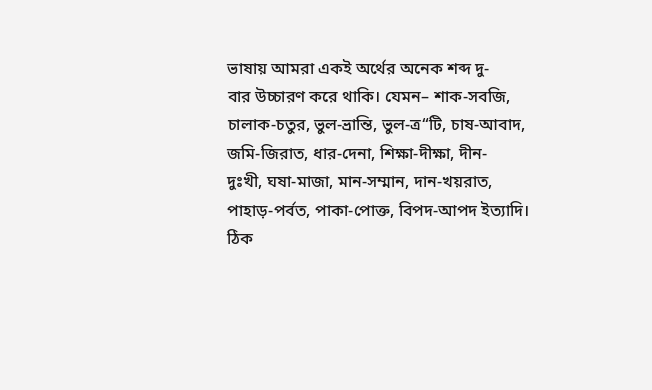ভাষায় আমরা একই অর্থের অনেক শব্দ দু-
বার উচ্চারণ করে থাকি। যেমন– শাক-সবজি,
চালাক-চতুর, ভুল-ভ্রান্তি, ভুল-ত্র“টি, চাষ-আবাদ,
জমি-জিরাত, ধার-দেনা, শিক্ষা-দীক্ষা, দীন-
দুঃখী, ঘষা-মাজা, মান-সম্মান, দান-খয়রাত,
পাহাড়-পর্বত, পাকা-পোক্ত, বিপদ-আপদ ইত্যাদি।
ঠিক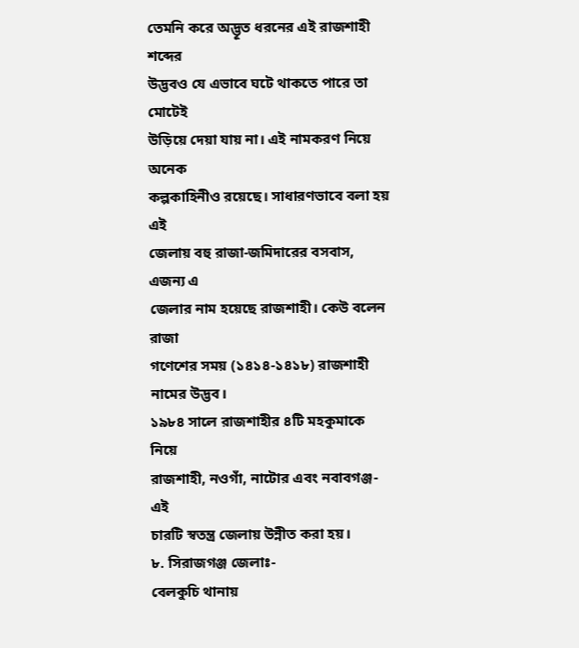তেমনি করে অদ্ভূত ধরনের এই রাজশাহী শব্দের
উদ্ভবও যে এভাবে ঘটে থাকতে পারে তা মোটেই
উড়িয়ে দেয়া যায় না। এই নামকরণ নিয়ে অনেক
কল্পকাহিনীও রয়েছে। সাধারণভাবে বলা হয় এই
জেলায় বহু রাজা-জমিদারের বসবাস, এজন্য এ
জেলার নাম হয়েছে রাজশাহী। কেউ বলেন রাজা
গণেশের সময় (১৪১৪-১৪১৮) রাজশাহী নামের উদ্ভব।
১৯৮৪ সালে রাজশাহীর ৪টি মহকুমাকে নিয়ে
রাজশাহী, নওগাঁ, নাটোর এবং নবাবগঞ্জ- এই
চারটি স্বতন্ত্র জেলায় উন্নীত করা হয়।
৮. সিরাজগঞ্জ জেলাঃ-
বেলকুচি থানায়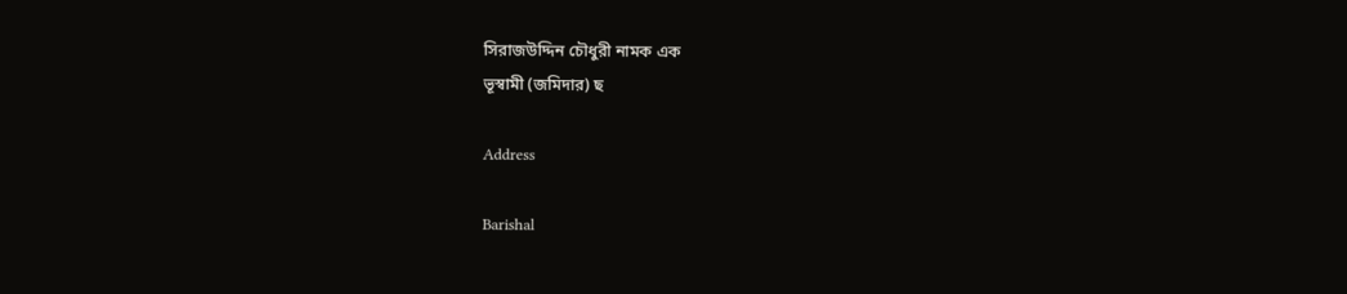সিরাজউদ্দিন চৌধুরী নামক এক
ভূস্বামী (জমিদার) ছ

Address

Barishal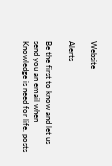Website

Alerts

Be the first to know and let us send you an email when Knowledge is need for life. posts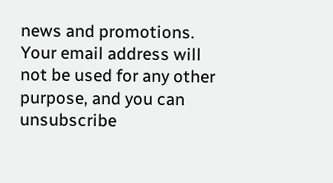news and promotions. Your email address will not be used for any other purpose, and you can unsubscribe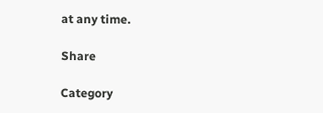at any time.

Share

Category